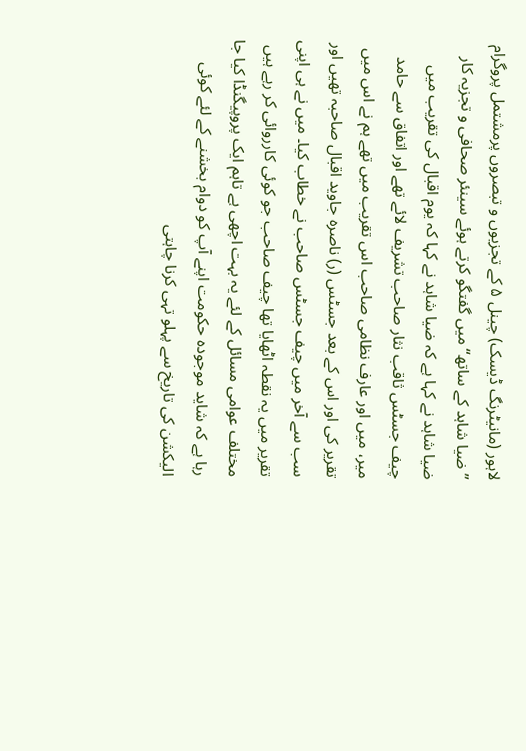لاہور (مانیٹرنگ ڈیسک) چینل ۵ کے تجزیوں و تبصروں پرمشتمل پروگرام ”ضیا شاہد کے ساتھ“ میں گفتگو کرتے ہوئے سینئر صحافی و تجزیہ کار ضیا شاہد نے کہا ہے کہ ضیا شاہد نے کہا کہ یوم اقبال کی تقریب میں چیف جسٹس ثاقب نثار صاحب تشریف لائے تھے اور اتفاق سے حامد میر، میں اور عارف نظامی صاحب اس تقریب میں تھے ہم نے اس میں تقریر کی اور اس کے بعد جسٹس (ر) ناصرہ جاوید اقبال صاحبہ تھیں اور سب سے آخر میں چیف جسٹس صاحب نے خطاب کیا۔ میں نے ہی اپنی تقریر میں یہ نقطہ اٹھایا تھا چیف صاحب جو کوئی کارروائی کر رہے ہیں مختلف عوامی مسائل کے لئے یہ بہت اچھی ہے تاہم ایک پروپیگنڈا کیا جا رہا ہے کہ شاید موجودہ حکومت اپنے آپ کو دوام بخشنے کے لئے کوئی الیکشن کی تاریخ سے پہلو تہی کرنا چاہتی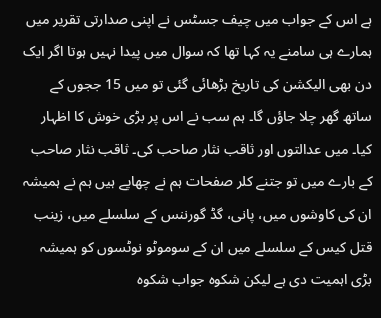ہے اس کے جواب میں چیف جسٹس نے اپنی صدارتی تقریر میں ہمارے ہی سامنے یہ کہا تھا کہ سوال میں پیدا نہیں ہوتا اگر ایک دن بھی الیکشن کی تاریخ بڑھائی گئی تو میں 15 ججوں کے ساتھ گھر چلا جاؤں گا۔ ہم سب نے اس پر بڑی خوش کا اظہار کیا۔ میں عدالتوں اور ثاقب نثار صاحب کی۔ ثاقب نثار صاحب کے بارے میں تو جتنے کلر صفحات ہم نے چھاپے ہیں ہم نے ہمیشہ ان کی کاوشوں میں، پانی، گڈ گورننس کے سلسلے میں، زینب قتل کیس کے سلسلے میں ان کے سوموٹو نوٹسوں کو ہمیشہ بڑی اہمیت دی ہے لیکن شکوہ جواب شکوہ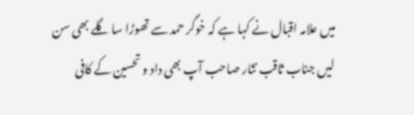میں علامہ اقبال نے کہا ہے کہ خوگر حمد سے تھوڑا سا گلے بھی سن لیں جناب ثاقب نثار صاحب آپ بھی داد و تحسین کے کافی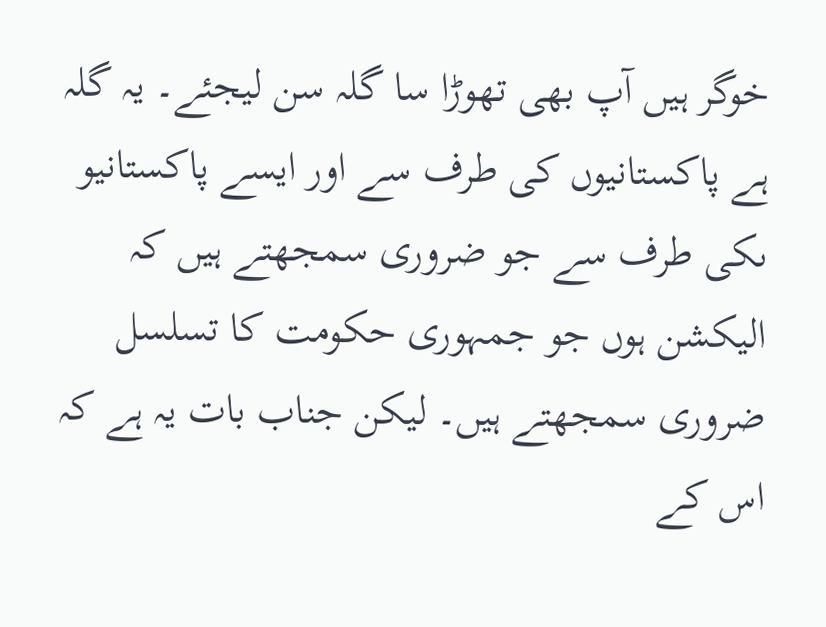خوگر ہیں آپ بھی تھوڑا سا گلہ سن لیجئے۔ یہ گلہ ہے پاکستانیوں کی طرف سے اور ایسے پاکستانیو ںکی طرف سے جو ضروری سمجھتے ہیں کہ الیکشن ہوں جو جمہوری حکومت کا تسلسل ضروری سمجھتے ہیں۔ لیکن جناب بات یہ ہے کہ اس کے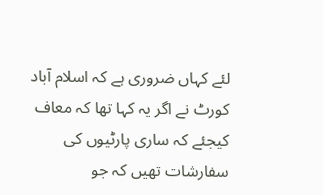لئے کہاں ضروری ہے کہ اسلام آباد کورٹ نے اگر یہ کہا تھا کہ معاف کیجئے کہ ساری پارٹیوں کی سفارشات تھیں کہ جو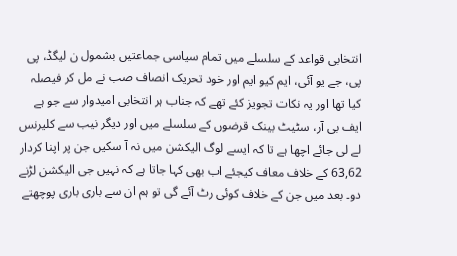انتخابی قواعد کے سلسلے میں تمام سیاسی جماعتیں بشمول ن لیگڈ، پی پی، جے یو آئی، ایم کیو ایم اور خود تحریک انصاف صب نے مل کر فیصلہ کیا تھا اور یہ نکات تجویز کئے تھے کہ جناب ہر انتخابی امیدوار سے جو ہے ایف بی آر، سٹیٹ بینک قرضوں کے سلسلے میں اور دیگر نیب سے کلیرنس لے لی جائے اچھا ہے تا کہ ایسے لوگ الیکشن میں نہ آ سکیں جن پر اپنا کردار 63,62 کے خلاف معاف کیجئے اب بھی کہا جاتا ہے کہ نہیں جی الیکشن لڑنے دو۔ بعد میں جن کے خلاف کوئی رٹ آئے گی تو ہم ان سے باری باری پوچھتے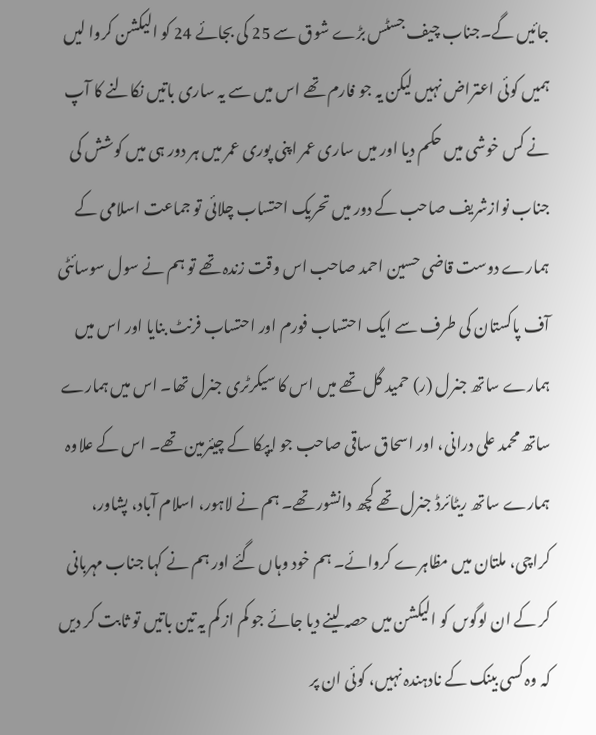جائیں گے۔جناب چیف جسٹس بڑے شوق سے 25 کی بجائے 24 کو الیکشن کروا لیں ہمیں کوئی اعتراض نہیں لیکن یہ جو فارم تھے اس میں سے یہ ساری باتیں نکالنے کا آپ نے کس خوشی میں حکم دیا اور میں ساری عمر اپنی پوری عمر میں ہر دور ہی میں کوشش کی جناب نوازشریف صاحب کے دور میں تحریک احتساب چلائی تو جماعت اسلامی کے ہمارے دوست قاضی حسین احمد صاحب اس وقت زندہ تھے تو ہم نے سول سوسائٹی آف پاکستان کی طرف سے ایک احتساب فورم اور احتساب فرنٹ بنایا اور اس میں ہمارے ساتھ جنرل (ر) حمید گل تھے میں اس کا سیکرٹری جنرل تھا۔ اس میں ہمارے ساتھ محمد علی درانی، اور اسحاق ساقی صاحب جو ایپکا کے چیئرمین تھے۔ اس کے علاوہ ہمارے ساتھ ریٹائرڈ جنرل تھے کچھ دانشور تھے۔ ہم نے لاہور، اسلام آباد، پشاور، کراچی، ملتان میں مظاہرے کروائے۔ ہم خود وہاں گئے اور ہم نے کہا جناب مہربانی کر کے ان لوگوںں کو الیکشن میں حصہ لینے دیا جائے جو کم از کم یہ تین باتیں تو ثابت کر دیں کہ وہ کسی بینک کے نادہندہ نہیں، کوئی ان پر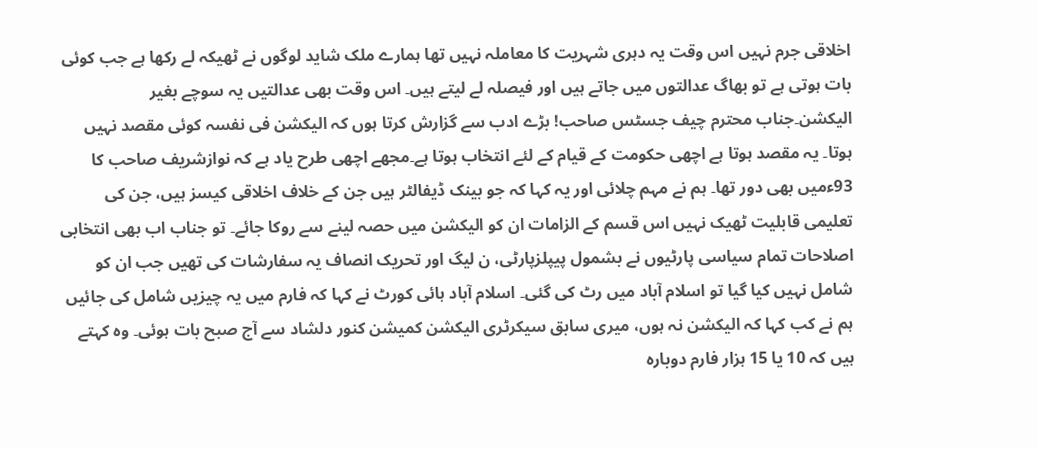اخلاقی جرم نہیں اس وقت یہ دہری شہریت کا معاملہ نہیں تھا ہمارے ملک شاید لوگوں نے ٹھیکہ لے رکھا ہے جب کوئی بات ہوتی ہے تو بھاگ عدالتوں میں جاتے ہیں اور فیصلہ لے لیتے ہیں۔ اس وقت بھی عدالتیں یہ سوچے بغیر الیکشن۔جناب محترم چیف جسٹس صاحب! بڑے ادب سے گزارش کرتا ہوں کہ الیکشن فی نفسہ کوئی مقصد نہیں ہوتا۔ یہ مقصد ہوتا ہے اچھی حکومت کے قیام کے لئے انتخاب ہوتا ہے۔مجھے اچھی طرح یاد ہے کہ نوازشریف صاحب کا 93ءمیں بھی دور تھا۔ ہم نے مہم چلائی اور یہ کہا کہ جو بینک ڈیفالٹر ہیں جن کے خلاف اخلاقی کیسز ہیں، جن کی تعلیمی قابلیت ٹھیک نہیں اس قسم کے الزامات ان کو الیکشن میں حصہ لینے سے روکا جائے۔ تو جناب اب بھی انتخابی اصلاحات تمام سیاسی پارٹیوں نے بشمول پیپلزپارٹی، ن لیگ اور تحریک انصاف یہ سفارشات کی تھیں جب ان کو شامل نہیں کیا گیا تو اسلام آباد میں رٹ کی گئی۔ اسلام آباد ہائی کورٹ نے کہا کہ فارم میں یہ چیزیں شامل کی جائیں ہم نے کب کہا کہ الیکشن نہ ہوں، میری سابق سیکرٹری الیکشن کمیشن کنور دلشاد سے آج صبح بات ہوئی۔ وہ کہتے ہیں کہ 10 یا 15 ہزار فارم دوبارہ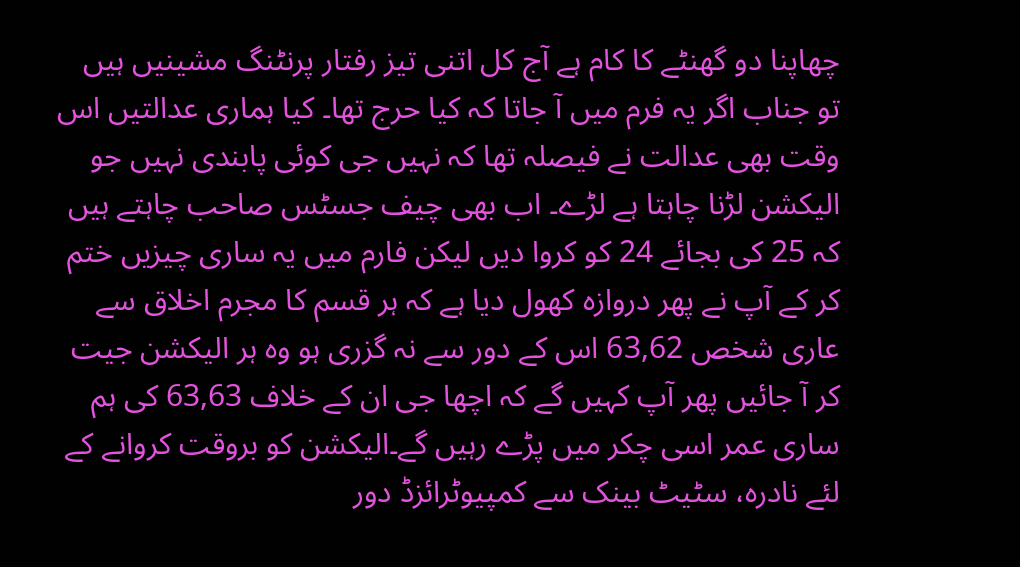چھاپنا دو گھنٹے کا کام ہے آج کل اتنی تیز رفتار پرنٹنگ مشینیں ہیں تو جناب اگر یہ فرم میں آ جاتا کہ کیا حرج تھا۔ کیا ہماری عدالتیں اس وقت بھی عدالت نے فیصلہ تھا کہ نہیں جی کوئی پابندی نہیں جو الیکشن لڑنا چاہتا ہے لڑے۔ اب بھی چیف جسٹس صاحب چاہتے ہیں کہ 25 کی بجائے 24 کو کروا دیں لیکن فارم میں یہ ساری چیزیں ختم کر کے آپ نے پھر دروازہ کھول دیا ہے کہ ہر قسم کا مجرم اخلاق سے عاری شخص 63,62 اس کے دور سے نہ گزری ہو وہ ہر الیکشن جیت کر آ جائیں پھر آپ کہیں گے کہ اچھا جی ان کے خلاف 63,63 کی ہم ساری عمر اسی چکر میں پڑے رہیں گے۔الیکشن کو بروقت کروانے کے لئے نادرہ، سٹیٹ بینک سے کمپیوٹرائزڈ دور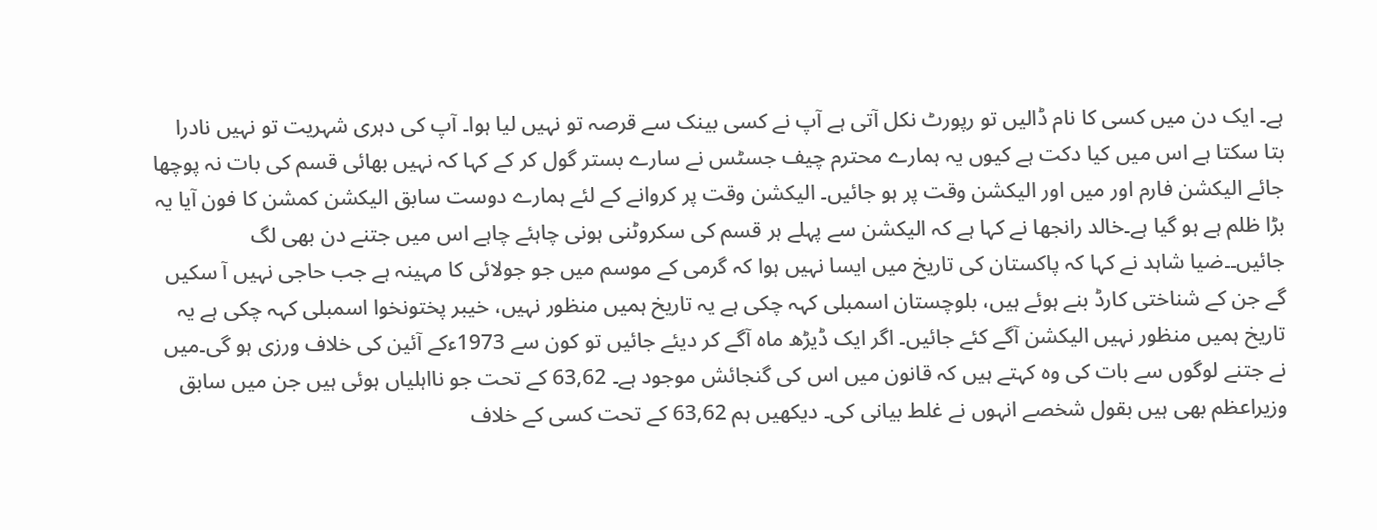ہے۔ ایک دن میں کسی کا نام ڈالیں تو رپورٹ نکل آتی ہے آپ نے کسی بینک سے قرصہ تو نہیں لیا ہوا۔ آپ کی دہری شہریت تو نہیں نادرا بتا سکتا ہے اس میں کیا دکت ہے کیوں یہ ہمارے محترم چیف جسٹس نے سارے بستر گول کر کے کہا کہ نہیں بھائی قسم کی بات نہ پوچھا جائے الیکشن فارم اور میں اور الیکشن وقت پر ہو جائیں۔ الیکشن وقت پر کروانے کے لئے ہمارے دوست سابق الیکشن کمشن کا فون آیا یہ بڑا ظلم ہے ہو گیا ہے۔خالد رانجھا نے کہا ہے کہ الیکشن سے پہلے ہر قسم کی سکروٹنی ہونی چاہئے چاہے اس میں جتنے دن بھی لگ جائیں۔۔ضیا شاہد نے کہا کہ پاکستان کی تاریخ میں ایسا نہیں ہوا کہ گرمی کے موسم میں جو جولائی کا مہینہ ہے جب حاجی نہیں آ سکیں گے جن کے شناختی کارڈ بنے ہوئے ہیں، بلوچستان اسمبلی کہہ چکی ہے یہ تاریخ ہمیں منظور نہیں، خیبر پختونخوا اسمبلی کہہ چکی ہے یہ تاریخ ہمیں منظور نہیں الیکشن آگے کئے جائیں۔ اگر ایک ڈیڑھ ماہ آگے کر دیئے جائیں تو کون سے 1973ءکے آئین کی خلاف ورزی ہو گی۔میں نے جتنے لوگوں سے بات کی وہ کہتے ہیں کہ قانون میں اس کی گنجائش موجود ہے۔ 63,62 کے تحت جو نااہلیاں ہوئی ہیں جن میں سابق وزیراعظم بھی ہیں بقول شخصے انہوں نے غلط بیانی کی۔ دیکھیں ہم 63,62 کے تحت کسی کے خلاف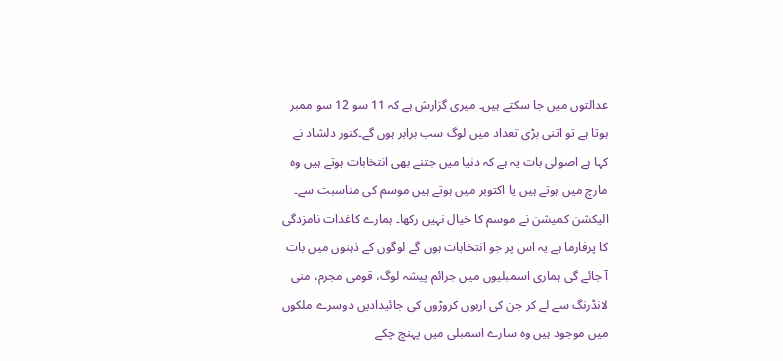عدالتوں میں جا سکتے ہیں۔ میری گزارش ہے کہ 11 سو 12 سو ممبر ہوتا ہے تو اتنی بڑی تعداد میں لوگ سب برابر ہوں گے۔کنور دلشاد نے کہا ہے اصولی بات یہ ہے کہ دنیا میں جتنے بھی انتخابات ہوتے ہیں وہ مارچ میں ہوتے ہیں یا اکتوبر میں ہوتے ہیں موسم کی مناسبت سے۔ الیکشن کمیشن نے موسم کا خیال نہیں رکھا۔ ہمارے کاغدات نامزدگی کا پرفارما ہے یہ اس پر جو انتخابات ہوں گے لوگوں کے ذہنوں میں بات آ جائے گی ہماری اسمبلیوں میں جرائم پیشہ لوگ، قومی مجرم، منی لانڈرنگ سے لے کر جن کی اربوں کروڑوں کی جائیدادیں دوسرے ملکوں میں موجود ہیں وہ سارے اسمبلی میں پہنچ چکے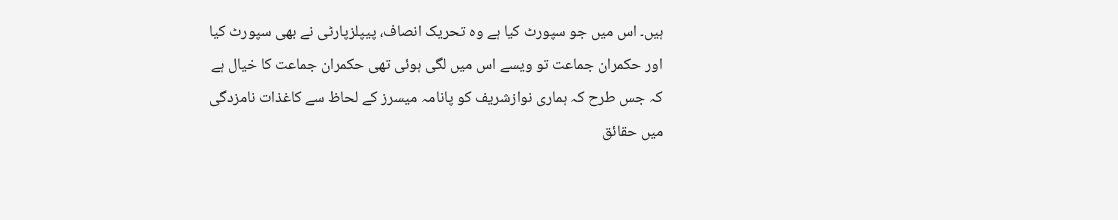ہیں۔ اس میں جو سپورٹ کیا ہے وہ تحریک انصاف، پیپلزپارٹی نے بھی سپورٹ کیا اور حکمران جماعت تو ویسے اس میں لگی ہوئی تھی حکمران جماعت کا خیال ہے کہ جس طرح کہ ہماری نوازشریف کو پانامہ میسرز کے لحاظ سے کاغذات نامزدگی میں حقائق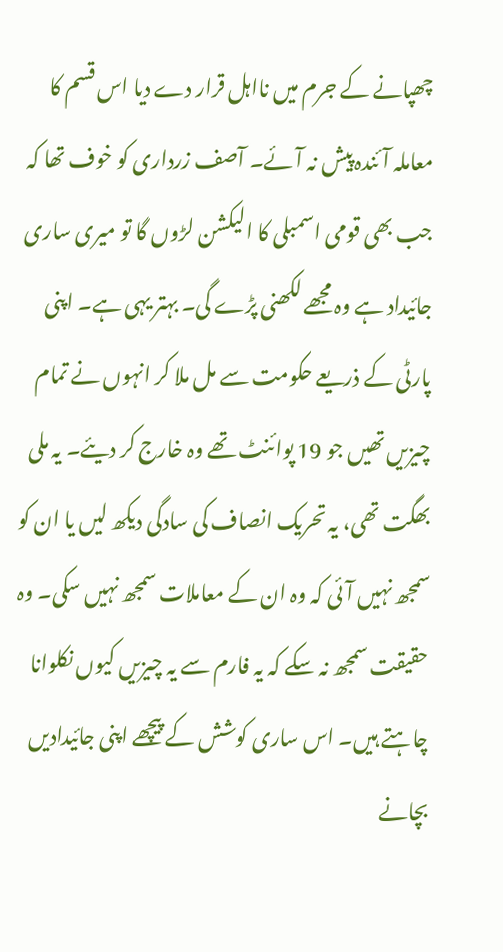چھپانے کے جرم میں نااہل قرار دے دیا اس قسم کا معاملہ آئندہ پیش نہ آئے۔ آصف زرداری کو خوف تھا کہ جب بھی قومی اسمبلی کا الیکشن لڑوں گا تو میری ساری جائیداد ہے وہ مجھے لکھنی پڑے گی۔ بہتر یہی ہے۔ اپنی پارٹی کے ذریعے حکومت سے مل ملا کر انہوں نے تمام چیزیں تھیں جو 19 پوائنٹ تھے وہ خارج کر دیئے۔ یہ ملی بھگت تھی، یہ تحریک انصاف کی سادگی دیکھ لیں یا ان کو سمجھ نہیں آئی کہ وہ ان کے معاملات سمجھ نہیں سکی۔ وہ حقیقت سمجھ نہ سکے کہ یہ فارم سے یہ چیزیں کیوں نکلوانا چاہتے ہیں۔ اس ساری کوشش کے پیچھے اپنی جائیدادیں بچانے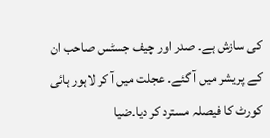کی سازش ہے۔ صدر اور چیف جسٹس صاحب ان کے پریشر میں آ گئے۔ عجلت میں آ کر لاہور ہائی کورٹ کا فیصلہ مسترد کر دیا۔ضیا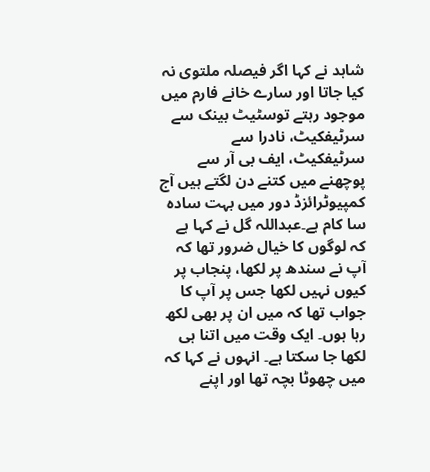شاہد نے کہا اگر فیصلہ ملتوی نہ کیا جاتا اور سارے خانے فارم میں موجود رہتے توسٹیٹ بینک سے سرٹیفکیٹ، نادرا سے سرٹیفکیٹ، ایف بی آر سے پوچھنے میں کتنے دن لگتے ہیں آج کمپیوٹرائزڈ دور میں بہت سادہ سا کام ہے۔عبداللہ گل نے کہا ہے کہ لوگوں کا خیال ضرور تھا کہ آپ نے سندھ پر لکھا، پنجاب پر کیوں نہیں لکھا جس پر آپ کا جواب تھا کہ میں ان پر بھی لکھ رہا ہوں۔ ایک وقت میں اتنا ہی لکھا جا سکتا ہے۔ انہوں نے کہا کہ میں چھوٹا بچہ تھا اور اپنے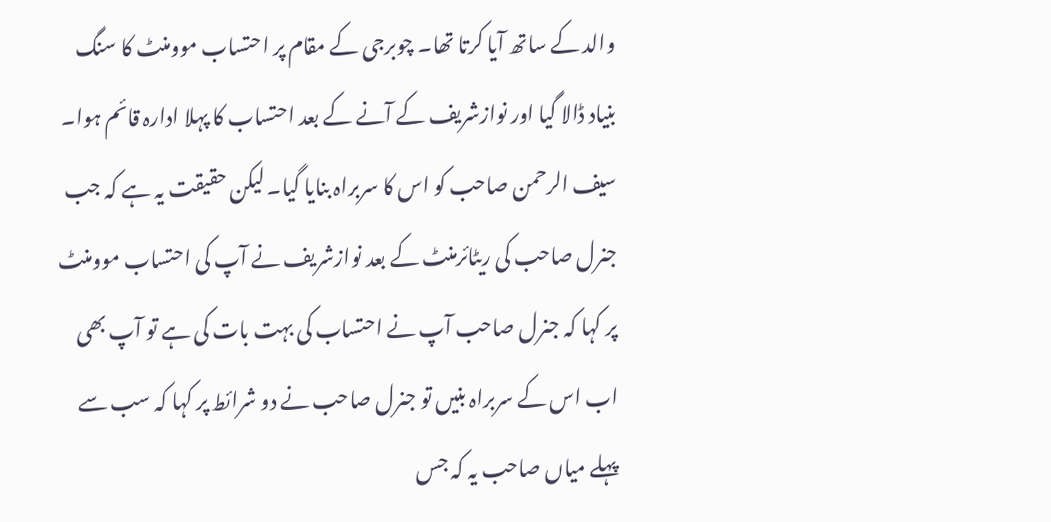والد کے ساتھ آیا کرتا تھا۔ چوبرجی کے مقام پر احتساب موومنٹ کا سنگ بنیاد ڈالا گیا اور نوازشریف کے آنے کے بعد احتساب کا پہلا ادارہ قائم ہوا۔ سیف الرحمن صاحب کو اس کا سربراہ بنایا گیا۔ لیکن حقیقت یہ ہے کہ جب جنرل صاحب کی ریٹائرمنٹ کے بعد نوازشریف نے آپ کی احتساب موومنٹ پر کہا کہ جنرل صاحب آپ نے احتساب کی بہت بات کی ہے تو آپ بھی اب اس کے سربراہ بنیں تو جنرل صاحب نے دو شرائط پر کہا کہ سب سے پہلے میاں صاحب یہ کہ جس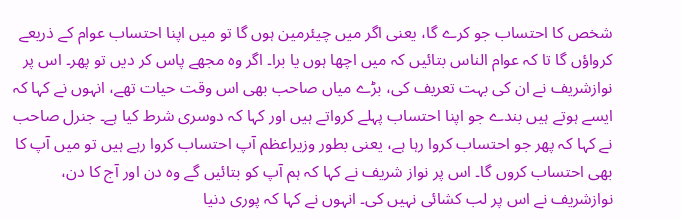شخص کا احتساب جو کرے گا، یعنی اگر میں چیئرمین ہوں گا تو میں اپنا احتساب عوام کے ذریعے کرواؤں گا تا کہ عوام الناس بتائیں کہ میں اچھا ہوں یا برا۔ اگر وہ مجھے پاس کر دیں تو پھر۔ اس پر نوازشریف نے ان کی بہت تعریف کی، بڑے میاں صاحب بھی اس وقت حیات تھے، انہوں نے کہا کہ ایسے ہوتے ہیں بندے جو اپنا احتساب پہلے کرواتے ہیں اور کہا کہ دوسری شرط کیا ہے۔ جنرل صاحب نے کہا کہ پھر جو احتساب کروا رہا ہے، یعنی بطور وزیراعظم آپ احتساب کروا رہے ہیں تو میں آپ کا بھی احتساب کروں گا۔ اس پر نواز شریف نے کہا کہ ہم آپ کو بتائیں گے وہ دن اور آج کا دن، نوازشریف نے اس پر لب کشائی نہیں کی۔ انہوں نے کہا کہ پوری دنیا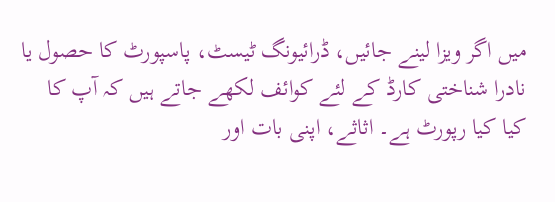میں اگر ویزا لینے جائیں، ڈرائیونگ ٹیسٹ، پاسپورٹ کا حصول یا نادرا شناختی کارڈ کے لئے کوائف لکھے جاتے ہیں کہ آپ کا کیا کیا رپورٹ ہے۔ اثاثے، اپنی بات اور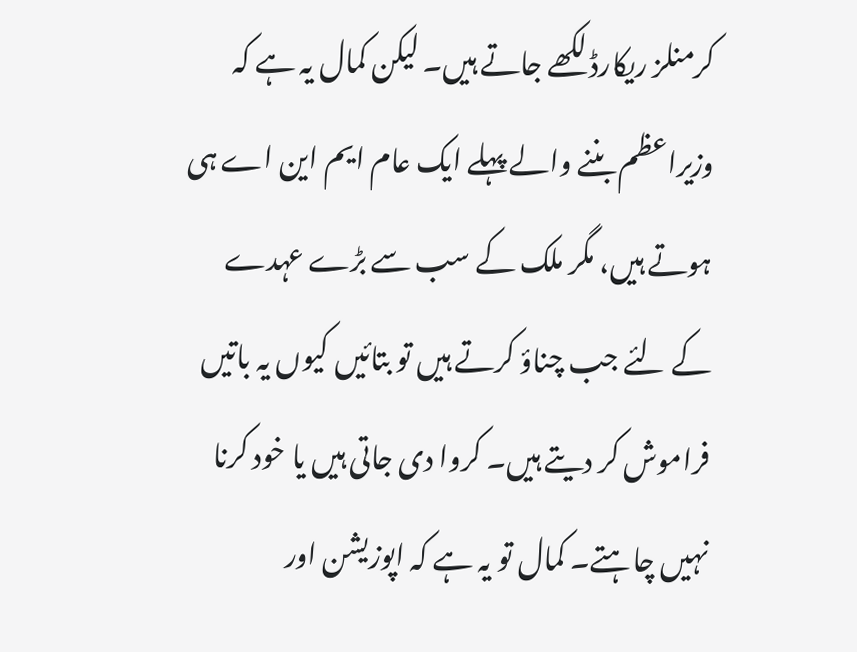کرمنلز ریکارڈ لکھے جاتے ہیں۔ لیکن کمال یہ ہے کہ وزیراعظم بننے والے پہلے ایک عام ایم این اے ہی ہوتے ہیں، مگر ملک کے سب سے بڑے عہدے کے لئے جب چناؤ کرتے ہیں تو بتائیں کیوں یہ باتیں فراموش کر دیتے ہیں۔ کروا دی جاتی ہیں یا خود کرنا نہیں چاہتے۔ کمال تو یہ ہے کہ اپوزیشن اور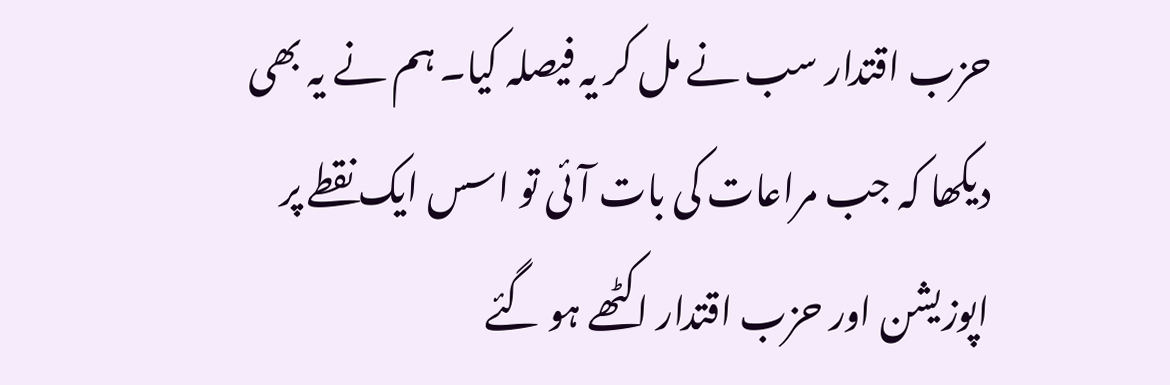حزب اقتدار سب نے مل کر یہ فیصلہ کیا۔ ہم نے یہ بھی دیکھا کہ جب مراعات کی بات آئی تو اسس ایک نقطے پر اپوزیشن اور حزب اقتدار اکٹھے ہو گئے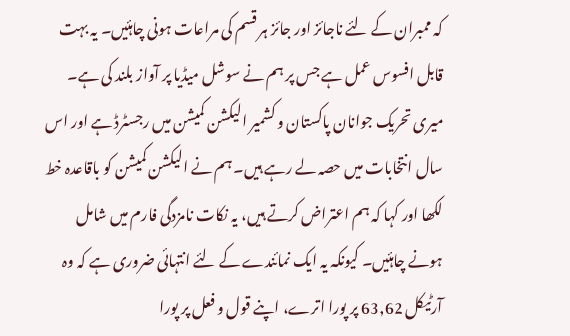کہ ممبران کے لئے ناجائز اور جائز ہر قسم کی مراعات ہونی چاہئیں۔ یہ بہت قابل افسوس عمل ہے جس پر ہم نے سوشل میڈیا پر آواز بلند کی ہے۔ میری تحریک جوانان پاکستان و کشمیر الیکشن کمیشن میں رجسٹرڈ ہے اور اس سال انتخابات میں حصہ لے رہے ہیں۔ ہم نے الیکشن کمیشن کو باقاعدہ خط لکھا اور کہا کہ ہم اعتراض کرتے ہیں، یہ نکات نامزدگی فارم میں شامل ہونے چاہئیں۔ کیونکہ یہ ایک نمائندے کے لئے انتہائی ضروری ہے کہ وہ آرٹیکل 63,62 پر پورا اترے، اپنے قول و فعل پر پورا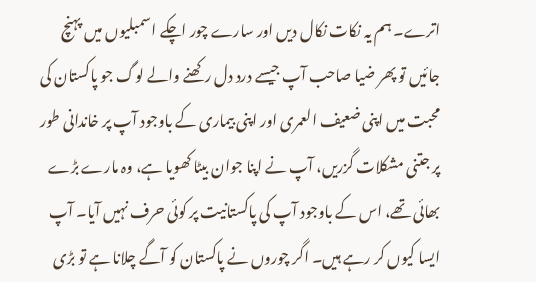اترے۔ ہم یہ نکات نکال دیں اور سارے چور اچکے اسمبلیوں میں پہنچ جائیں تو پھر ضیا صاحب آپ جیسے درد دل رکھنے والے لوگ جو پاکستان کی محبت میں اپنی ضعیف العمری اور اپنی بیماری کے باوجود آپ پر خاندانی طور پر جتنی مشکلات گزریں، آپ نے اپنا جوان بیٹا کھویا ہے، وہ مارے بڑے بھائی تھے، اس کے باوجود آپ کی پاکستانیت پر کوئی حرف نہیں آیا۔ آپ ایسا کیوں کر رہے ہیں۔ اگر چوروں نے پاکستان کو آگے چلانا ہے تو بڑی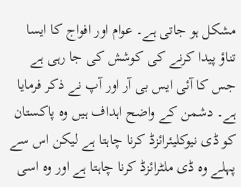مشکل ہو جاتی ہے۔ عوام اور افواج کا ایسا تناؤ پیدا کرنے کی کوشش کی جا رہی ہے جس کا آئی ایس بی آر اور آپ نے ذکر فرمایا ہے۔ دشمن کے واضح اہداف ہیں وہ پاکستان کو ڈی نیوکلیئرائزڈ کرنا چاہتا ہے لیکن اس سے پہلے وہ ڈی ملٹرائزڈ کرنا چاہتا ہے اور وہ اسی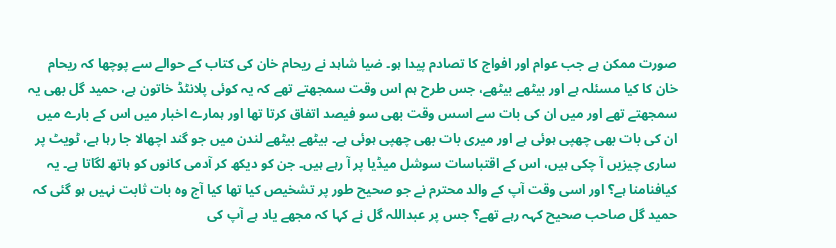صورت ممکن ہے جب عوام اور افواج کا تصادم پیدا ہو۔ ضیا شاہد نے ریحام خان کی کتاب کے حوالے سے پوچھا کہ ریحام خان کا کیا مسئلہ ہے اور بیٹھے بیٹھے، جس طرح ہم اس وقت سمجھتے تھے کہ یہ کوئی پلانٹڈ خاتون ہے، حمید گل بھی یہ سمجھتے تھے اور میں ان کی بات سے اسس وقت بھی سو فیصد اتفاق کرتا تھا اور ہمارے اخبار میں اس کے بارے میں ان کی بات بھی چھپی ہوئی ہے اور میری بات بھی چھپی ہوئی ہے۔ بیٹھے بیٹھے لندن میں جو گند اچھالا جا رہا ہے، ٹویٹ پر ساری چیزیں آ چکی ہیں، اس کے اقتباسات سوشل میڈیا پر آ رہے ہیں۔ جن کو دیکھ کر آدمی کانوں کو ہاتھ لگاتا ہے۔ یہ کیافنامنا ہے؟ اور اسی وقت آپ کے والد محترم نے جو صحیح طور پر تشخیص کیا تھا کیا آج وہ بات ثابت نہیں ہو گئی کہ حمید گل صاحب صحیح کہہ رہے تھے؟ جس پر عبداللہ گل نے کہا کہ مجھے یاد ہے آپ کی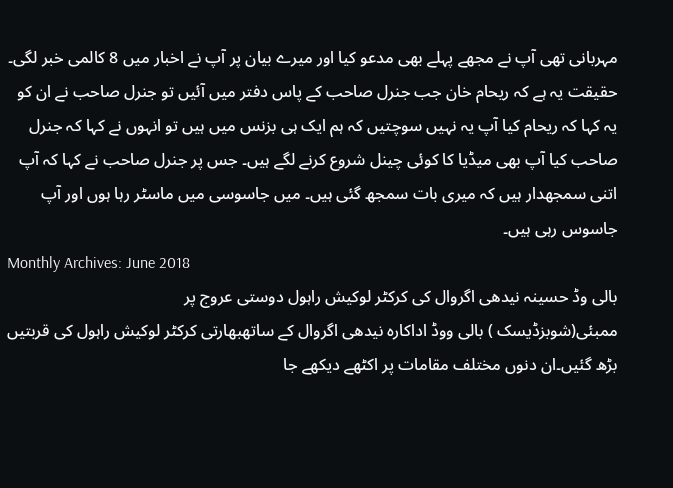مہربانی تھی آپ نے مجھے پہلے بھی مدعو کیا اور میرے بیان پر آپ نے اخبار میں 8 کالمی خبر لگی۔ حقیقت یہ ہے کہ ریحام خان جب جنرل صاحب کے پاس دفتر میں آئیں تو جنرل صاحب نے ان کو یہ کہا کہ ریحام کیا آپ یہ نہیں سوچتیں کہ ہم ایک ہی بزنس میں ہیں تو انہوں نے کہا کہ جنرل صاحب کیا آپ بھی میڈیا کا کوئی چینل شروع کرنے لگے ہیں۔ جس پر جنرل صاحب نے کہا کہ آپ اتنی سمجھدار ہیں کہ میری بات سمجھ گئی ہیں۔ میں جاسوسی میں ماسٹر رہا ہوں اور آپ جاسوس رہی ہیں۔
Monthly Archives: June 2018
بالی وڈ حسینہ نیدھی اگروال کی کرکٹر لوکیش راہول دوستی عروج پر
ممبئی(شوبزڈیسک ) بالی ووڈ اداکارہ نیدھی اگروال کے ساتھبھارتی کرکٹر لوکیش راہول کی قربتیں بڑھ گئیں۔ان دنوں مختلف مقامات پر اکٹھے دیکھے جا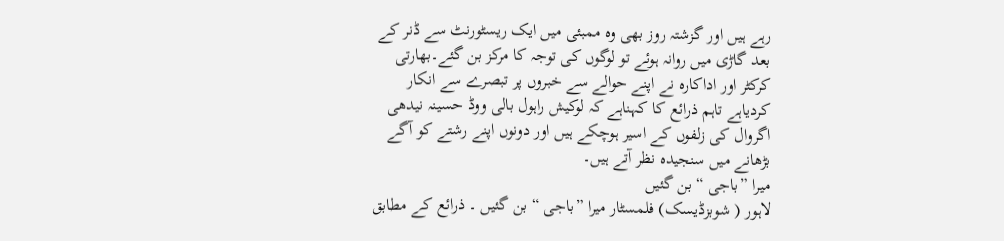رہے ہیں اور گزشتہ روز بھی وہ ممبئی میں ایک ریسٹورنٹ سے ڈنر کے بعد گاڑی میں روانہ ہوئے تو لوگوں کی توجہ کا مرکز بن گئے۔بھارتی کرکٹر اور اداکارہ نے اپنے حوالے سے خبروں پر تبصرے سے انکار کردیاہے تاہم ذرائع کا کہناہے کہ لوکیش راہول بالی ووڈ حسینہ نیدھی اگروال کی زلفوں کے اسیر ہوچکے ہیں اور دونوں اپنے رشتے کو آگے بڑھانے میں سنجیدہ نظر آتے ہیں۔
میرا ”باجی “ بن گئیں
لاہور ( شوبزڈیسک) فلمسٹار میرا ”باجی “ بن گئیں ۔ ذرائع کے مطابق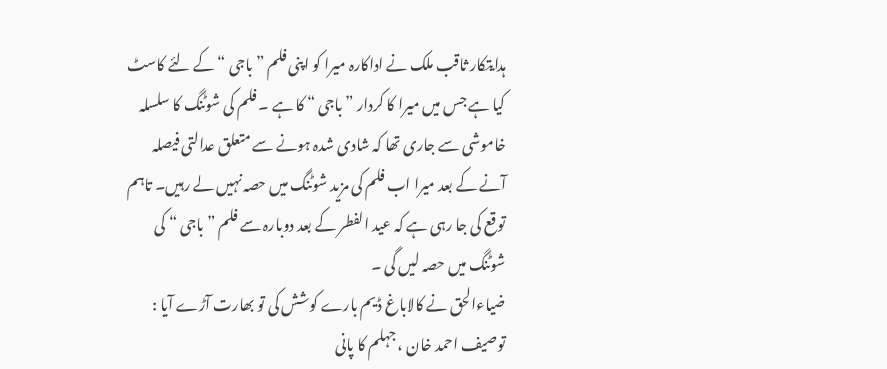ہدایتکار ثاقب ملک نے اداکارہ میرا کو اپنی فلم ”باجی “ کے لئے کاسٹ کیا ہے جس میں میرا کا کردار ”باجی “ کا ہے ۔ فلم کی شوٹنگ کا سلسلہ خاموشی سے جاری تھا کہ شادی شدہ ہونے سے متعلق عدالتی فیصلہ آنے کے بعد میرا اب فلم کی مزید شوٹنگ میں حصہ نہیں لے رہیں۔ تاہم توقع کی جا رہی ہے کہ عید الفطر کے بعد دوبارہ سے فلم ”باجی “ کی شوٹنگ میں حصہ لیں گی ۔
ضیاءالحق نے کالاباغ ڈیم بارے کوشش کی تو بھارت آڑے آیا : توصیف احمد خان ، جہلم کا پانی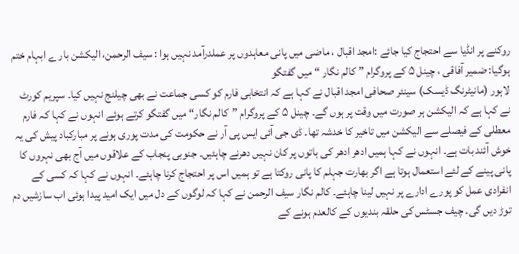روکنے پر انڈیا سے احتجاج کیا جائے :امجد اقبال ، ماضی میں پانی معاہدوں پر عملدرآمد نہیں ہوا : سیف الرحمن، الیکشن بار ے ابہام ختم ہوگیا: ضمیر آفاقی ، چینل ۵ کے پروگرام ” کالم نگار “ میں گفتگو
لاہور (مانیٹرنگ ڈیسک) سینئر صحافی امجد اقبال نے کہا ہے کہ انتخابی فارم کو کسی جماعت نے بھی چیلنج نہیں کیا۔ سپریم کورٹ نے کہا ہے کہ الیکشن ہر صورت میں وقت پر ہوں گے۔ چینل ۵ کے پروگرام ”کالم نگار“ میں گفتگو کرتے ہوئے انہوں نے کہا کہ فارم معطلی کے فیصلے سے الیکشن میں تاخیر کا خدشہ تھا۔ ڈی جی آئی ایس پی آر نے حکومت کی مدت پوری ہونے پر مبارکباد پیش کی یہ خوش آئند بات ہے۔ انہوں نے کہا ہمیں ادھر ادھر کی باتوں پر کان نہیں دھرنے چاہئیں۔ جنوبی پنجاب کے علاقوں میں آج بھی نہروں کا پانی پینے کے لئے استعمال ہوتا ہے اگر بھارت جہلم کا پانی روکتا ہے تو ہمیں اس پر احتجاج کرنا چاہئے۔ انہوں نے کہا کہ کسی کے انفرادی عمل کو پورے ادارے پر نہیں لینا چاہئے۔ کالم نگار سیف الرحمن نے کہا کہ لوگوں کے دل میں ایک امید پیدا ہوئی اب سازشیں دم توڑ دیں گی۔ چیف جسٹس کی حلقہ بندیوں کے کالعدم ہونے کے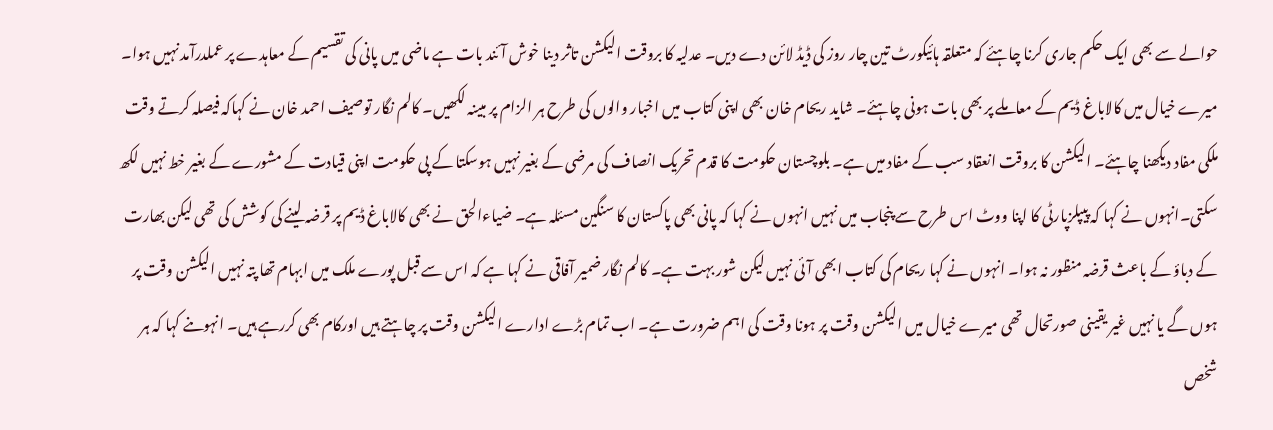حوالے سے بھی ایک حکم جاری کرنا چاہئے کہ متعلقہ ہائیکورٹ تین چار روز کی ڈیڈ لائن دے دیں۔ عدلیہ کا بروقت الیکشن تاثر دینا خوش آئند بات ہے ماضی میں پانی کی تقسیم کے معاہدے پر عملدرآمد نہیں ہوا۔ میرے خیال میں کالاباغ ڈیم کے معاملے پر بھی بات ہونی چاہئے۔ شاید ریحام خان بھی اپنی کتاب میں اخبار والوں کی طرح ہر الزام پر مبینہ لکھیں۔ کالم نگار توصیف احمد خان نے کہاکہ فیصلہ کرتے وقت ملکی مفاد دیکھنا چاہئے۔ الیکشن کا بروقت انعقاد سب کے مفاد میں ہے۔ بلوچستان حکومت کا قدم تحریک انصاف کی مرضی کے بغیر نہیں ہوسکتا کے پی حکومت اپنی قیادت کے مشورے کے بغیر خط نہیں لکھ سکتی۔انہوں نے کہا کہ پیپلزپارٹی کا اپنا ووٹ اس طرح سے پنجاب میں نہیں انہوں نے کہا کہ پانی بھی پاکستان کا سنگین مسئلہ ہے۔ ضیاءالحق نے بھی کالاباغ ڈیم پر قرضہ لینے کی کوشش کی تھی لیکن بھارت کے دباؤ کے باعث قرضہ منظور نہ ہوا۔ انہوں نے کہا ریحام کی کتاب ابھی آئی نہیں لیکن شور بہت ہے۔ کالم نگار ضمیر آفاقی نے کہا ہے کہ اس سے قبل پورے ملک میں ابہام تھا پتہ نہیں الیکشن وقت پر ہوں گے یا نہیں غیر یقینی صورتحال تھی میرے خیال میں الیکشن وقت پر ہونا وقت کی اہم ضرورت ہے۔ اب تمام بڑے ادارے الیکشن وقت پر چاہتے ہیں اورکام بھی کررہے ہیں۔ انہوںنے کہا کہ ہر شخص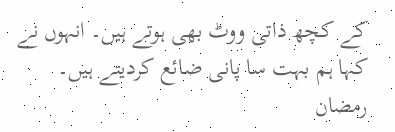کے کچھ ذاتی ووٹ بھی ہوتے ہیں۔ انہوں نے کہا ہم بہت سا پانی ضائع کردیتے ہیں۔
رمضان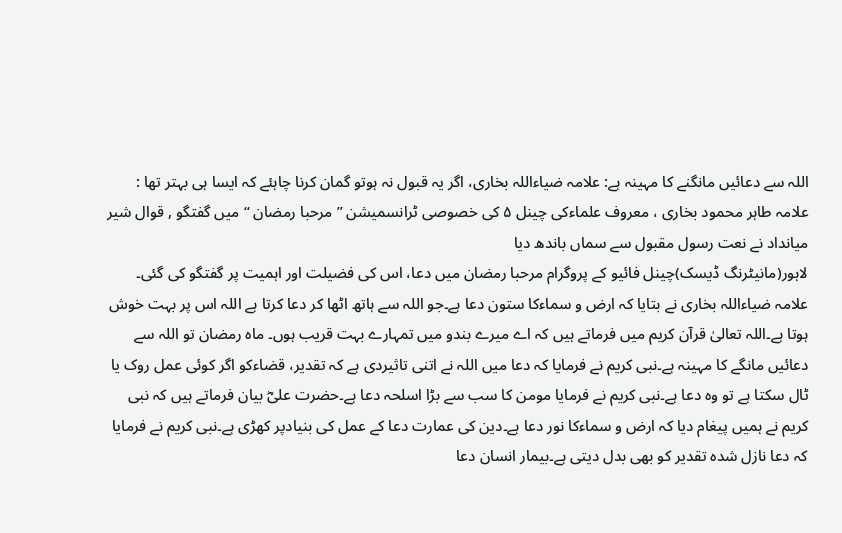اللہ سے دعائیں مانگنے کا مہینہ ہے: علامہ ضیاءاللہ بخاری، اگر یہ قبول نہ ہوتو گمان کرنا چاہئے کہ ایسا ہی بہتر تھا : علامہ طاہر محمود بخاری ، معروف علماءکی چینل ۵ کی خصوصی ٹرانسمیشن ”مرحبا رمضان “ میں گفتگو , قوال شیر میانداد نے نعت رسول مقبول سے سماں باندھ دیا
لاہور(مانیٹرنگ ڈیسک)چینل فائیو کے پروگرام مرحبا رمضان میں دعا، اس کی فضیلت اور اہمیت پر گفتگو کی گئی۔ علامہ ضیاءاللہ بخاری نے بتایا کہ ارض و سماءکا ستون دعا ہے۔جو اللہ سے ہاتھ اٹھا کر دعا کرتا ہے اللہ اس پر بہت خوش ہوتا ہے۔اللہ تعالیٰ قرآن کریم میں فرماتے ہیں کہ اے میرے بندو میں تمہارے بہت قریب ہوں۔ ماہ رمضان تو اللہ سے دعائیں مانگے کا مہینہ ہے۔نبی کریم نے فرمایا کہ دعا میں اللہ نے اتنی تاثیردی ہے کہ تقدیر، قضاءکو اگر کوئی عمل روک یا ٹال سکتا ہے تو وہ دعا ہے۔نبی کریم نے فرمایا مومن کا سب سے بڑا اسلحہ دعا ہے۔حضرت علیؓ بیان فرماتے ہیں کہ نبی کریم نے ہمیں پیغام دیا کہ ارض و سماءکا نور دعا ہے۔دین کی عمارت دعا کے عمل کی بنیادپر کھڑی ہے۔نبی کریم نے فرمایا کہ دعا نازل شدہ تقدیر کو بھی بدل دیتی ہے۔بیمار انسان دعا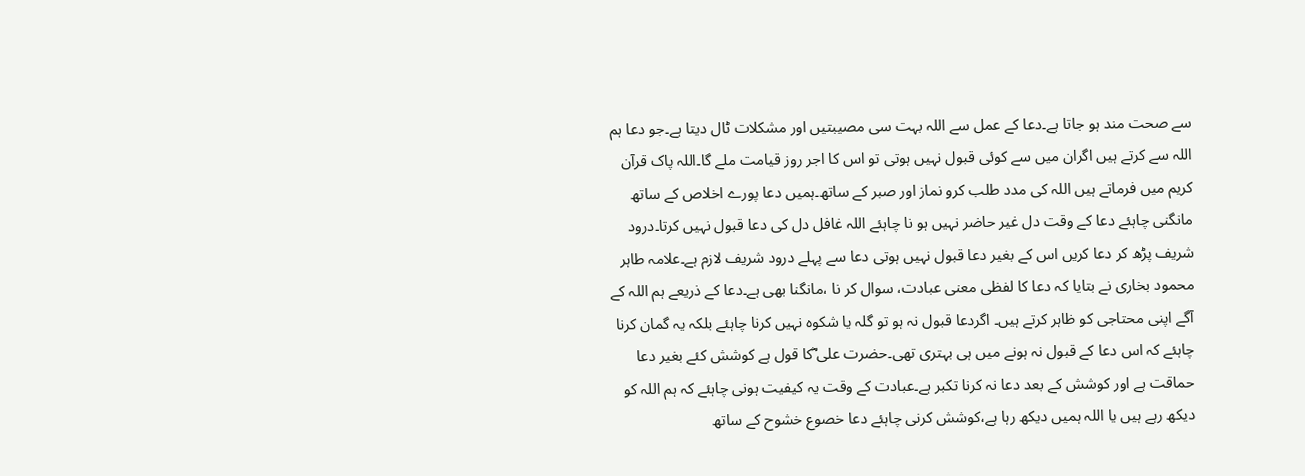سے صحت مند ہو جاتا ہے۔دعا کے عمل سے اللہ بہت سی مصیبتیں اور مشکلات ٹال دیتا ہے۔جو دعا ہم اللہ سے کرتے ہیں اگران میں سے کوئی قبول نہیں ہوتی تو اس کا اجر روز قیامت ملے گا۔اللہ پاک قرآن کریم میں فرماتے ہیں اللہ کی مدد طلب کرو نماز اور صبر کے ساتھ۔ہمیں دعا پورے اخلاص کے ساتھ مانگنی چاہئے دعا کے وقت دل غیر حاضر نہیں ہو نا چاہئے اللہ غافل دل کی دعا قبول نہیں کرتا۔درود شریف پڑھ کر دعا کریں اس کے بغیر دعا قبول نہیں ہوتی دعا سے پہلے درود شریف لازم ہے۔علامہ طاہر محمود بخاری نے بتایا کہ دعا کا لفظی معنی عبادت، سوال کر نا ،مانگنا بھی ہے۔دعا کے ذریعے ہم اللہ کے آگے اپنی محتاجی کو ظاہر کرتے ہیں۔ اگردعا قبول نہ ہو تو گلہ یا شکوہ نہیں کرنا چاہئے بلکہ یہ گمان کرنا چاہئے کہ اس دعا کے قبول نہ ہونے میں ہی بہتری تھی۔حضرت علی ؓکا قول ہے کوشش کئے بغیر دعا حماقت ہے اور کوشش کے بعد دعا نہ کرنا تکبر ہے۔عبادت کے وقت یہ کیفیت ہونی چاہئے کہ ہم اللہ کو دیکھ رہے ہیں یا اللہ ہمیں دیکھ رہا ہے،کوشش کرنی چاہئے دعا خصوع خشوح کے ساتھ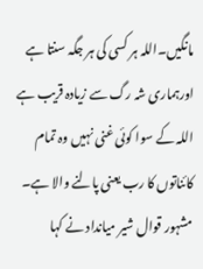مانگیں۔اللہ ہر کسی کی ہر جگہ سنتا ہے اورہماری شہ رگ سے زیادہ قریب ہے اللہ کے سوا کوئی غنی نہیں وہ تمام کائناتوں کا رب یعنی پالنے والا ہے۔ مشہور قوال شیر میانداد نے کہا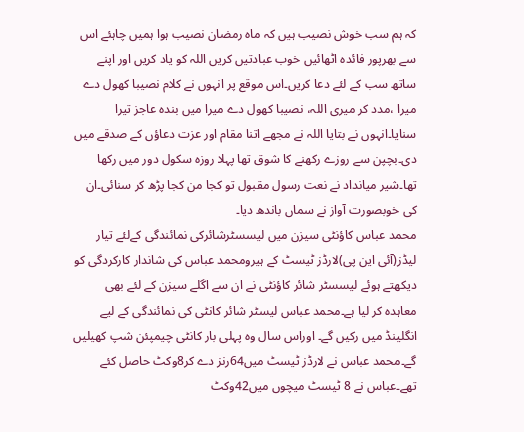کہ ہم سب خوش نصیب ہیں کہ ماہ رمضان نصیب ہوا ہمیں چاہئے اس سے بھرپور فائدہ اٹھائیں خوب عبادتیں کریں اللہ کو یاد کریں اور اپنے ساتھ سب کے لئے دعا کریں۔اس موقع پر انہوں نے کلام نصیبا کھول دے میرا ،مدد کر میری اللہ، نصیبا کھول دے میرا میں بندہ عاجز تیرا سنایا۔انہوں نے بتایا اللہ نے مجھے اتنا مقام اور عزت دعاؤں کے صدقے میں دی۔بچپن سے روزے رکھنے کا شوق تھا پہلا روزہ سکول دور میں رکھا تھا۔شیر میانداد نے نعت رسول مقبول تو کجا من کجا پڑھ کر سنائی۔ان کی خوبصورت آواز نے سماں باندھ دیا۔
محمد عباس کاؤنٹی سیزن میں لیسسٹرشائرکی نمائندگی کےلئے تیار
لیڈز(آئی این پی)لارڈز ٹیسٹ کے ہیرومحمد عباس کی شاندار کارکردگی کو دیکھتے ہوئے لیسسٹر شائر کاؤنٹی نے ان سے اگلے سیزن کے لئے بھی معاہدہ کر لیا ہے۔محمد عباس لیسٹر شائر کانٹی کی نمائندگی کے لیے انگلینڈ میں رکیں گے۔ اوراس سال وہ پہلی بار کانٹی چیمپئن شپ کھیلیں گے۔محمد عباس نے لارڈز ٹیسٹ میں64رنز دے کر8وکٹ حاصل کئے تھے۔عباس نے 8 ٹیسٹ میچوں میں42وکٹ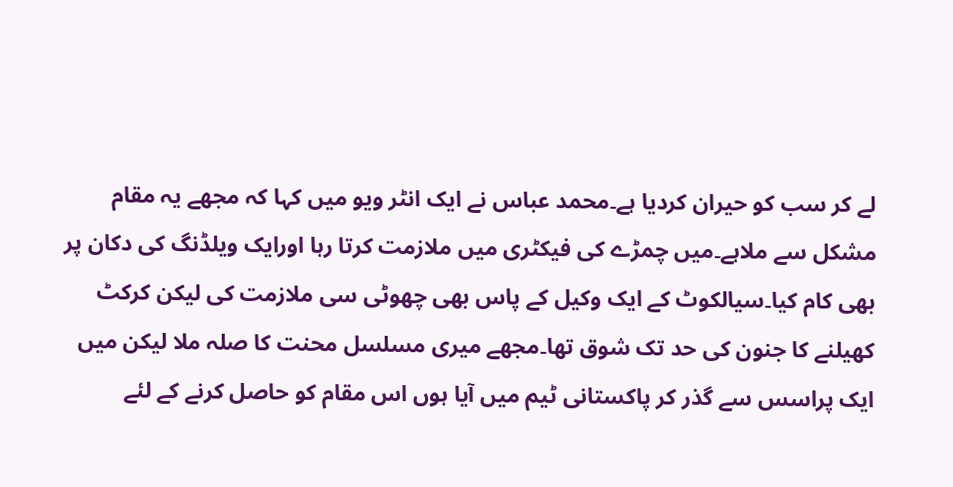لے کر سب کو حیران کردیا ہے۔محمد عباس نے ایک انٹر ویو میں کہا کہ مجھے یہ مقام مشکل سے ملاہے۔میں چمڑے کی فیکٹری میں ملازمت کرتا رہا اورایک ویلڈنگ کی دکان پر بھی کام کیا۔سیالکوٹ کے ایک وکیل کے پاس بھی چھوٹی سی ملازمت کی لیکن کرکٹ کھیلنے کا جنون کی حد تک شوق تھا۔مجھے میری مسلسل محنت کا صلہ ملا لیکن میں ایک پراسس سے گذر کر پاکستانی ٹیم میں آیا ہوں اس مقام کو حاصل کرنے کے لئے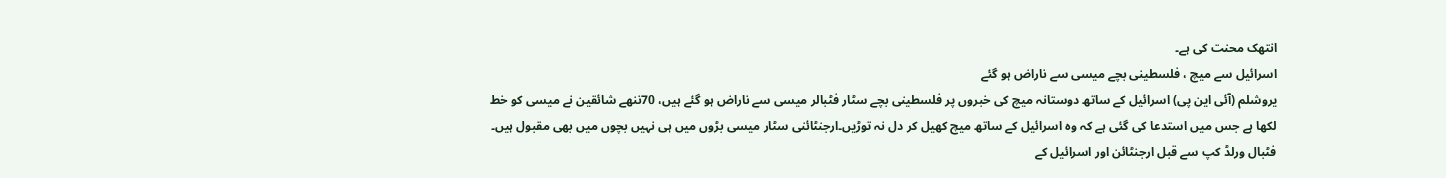انتھک محنت کی ہے۔
اسرائیل سے میچ ، فلسطینی بچے میسی سے ناراض ہو گئے
یروشلم (آئی این پی) اسرائیل کے ساتھ دوستانہ میچ کی خبروں پر فلسطینی بچے سٹار فٹبالر میسی سے ناراض ہو گئے ہیں، 70ننھے شائقین نے میسی کو خط لکھا ہے جس میں استدعا کی گئی ہے کہ وہ اسرائیل کے ساتھ میچ کھیل کر دل نہ توڑیں۔ارجنٹائنی سٹار میسی بڑوں میں ہی نہیں بچوں میں بھی مقبول ہیں۔ فٹبال ورلڈ کپ سے قبل ارجنٹائن اور اسرائیل کے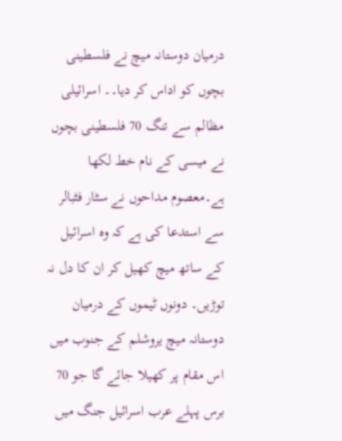درمیان دوستانہ میچ نے فلسطینی بچوں کو اداس کر دیا۔۔ اسرائیلی مظالم سے تنگ 70 فلسطینی بچوں نے میسی کے نام خط لکھا ہے۔معصوم مداحوں نے سٹار فٹبالر سے استدعا کی ہے کہ وہ اسرائیل کے ساتھ میچ کھیل کر ان کا دل نہ توڑیں۔ دونوں ٹیموں کے درمیان دوستانہ میچ یروشلم کے جنوب میں اس مقام پر کھیلا جائے گا جو 70 برس پہلے عرب اسرائیل جنگ میں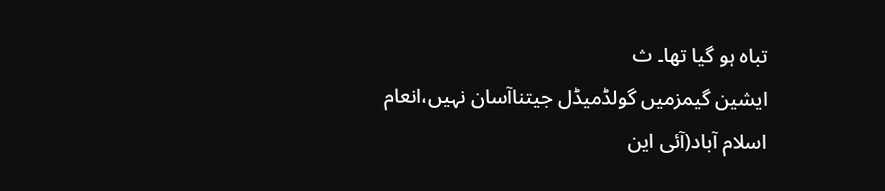تباہ ہو گیا تھا۔ ث
ایشین گیمزمیں گولڈمیڈل جیتناآسان نہیں،انعام
اسلام آباد(آئی این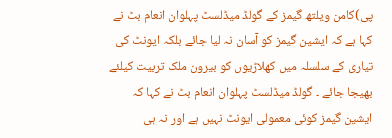پی)کامن ویلتھ گیمز کے گولڈ میڈلسٹ پہلوان انعام بٹ نے کہا ہے کہ ایشین گیمز کو آسان نہ لیا جائے بلکہ ایونٹ کی تیاری کے سلسلہ میں کھلاڑیوں کو بیرون ملک تربیت کیلئے بھیجا جائے ۔ گولڈ میڈلسٹ پہلوان انعام بٹ نے کہا کہ ایشین گیمز کوئی معمولی ایونٹ نہیں ہے اور نہ ہی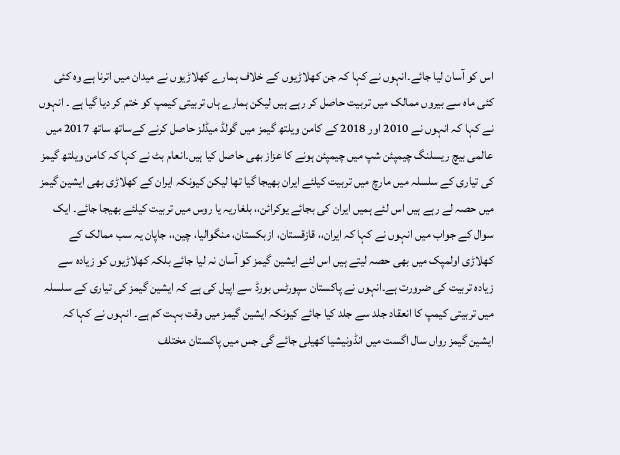اس کو آسان لیا جائے۔انہوں نے کہا کہ جن کھلاڑیوں کے خلاف ہمارے کھلاڑیوں نے میدان میں اترنا ہے وہ کئی کئی ماہ سے بیروں ممالک میں تربیت حاصل کر رہے ہیں لیکن ہمارے ہاں تربیتی کیمپ کو ختم کر دیا گیا ہے ۔ انہوں نے کہا کہ انہوں نے 2010 اور 2018 کے کامن ویلتھ گیمز میں گولڈ میڈلز حاصل کرنے کےساتھ ساتھ 2017 میں عالمی بیچ ریسلنگ چیمپئن شپ میں چیمپئن ہونے کا عزاز بھی حاصل کیا ہیں۔انعام بٹ نے کہا کہ کامن ویلتھ گیمز کی تیاری کے سلسلہ میں مارچ میں تربیت کیلئے ایران بھیجا گیا تھا لیکن کیونکہ ایران کے کھلاڑی بھی ایشین گیمز میں حصہ لے رہے ہیں اس لئے ہمیں ایران کی بجائے یوکرائن،، بلغاریہ یا روس میں تربیت کیلئے بھیجا جائے۔ ایک سوال کے جواب میں انہوں نے کہا کہ ایران،، قازقستان، ازبکستان، منگوالیا، چین،، جاپان یہ سب ممالک کے کھلاڑی اولمپک میں بھی حصہ لیتے ہیں اس لئے ایشین گیمز کو آسان نہ لیا جائے بلکہ کھلاڑیوں کو زیادہ سے زیادہ تربیت کی ضرورت ہے۔انہوں نے پاکستان سپورٹس بورڈ سے اپیل کی ہے کہ ایشین گیمز کی تیاری کے سلسلہ میں تربیتی کیمپ کا انعقاد جلد سے جلد کیا جائے کیونکہ ایشین گیمز میں وقت بہت کم ہے۔ انہوں نے کہا کہ ایشین گیمز رواں سال اگست میں انڈونیشیا کھیلی جائے گی جس میں پاکستان مختلف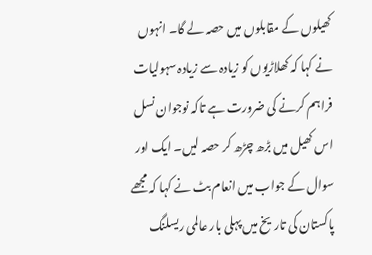کھیلوں کے مقابلوں میں حصہ لے گا۔ انہوں نے کہا کہ کھلاڑیوں کو زیادہ سے زیادہ سہولیات فراہم کرنے کی ضرورت ہے تاکہ نوجوان نسل اس کھیل میں بڑھ چڑھ کر حصہ لیں۔ ایک اور سوال کے جواب میں انعام بٹ نے کہا کہ مجھے پاکستان کی تاریخ میں پہلی بار عالمی ریسلنگ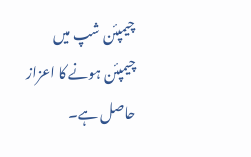چیمپئن شپ میں چیمپئن ہونے کا اعزاز حاصل ہے۔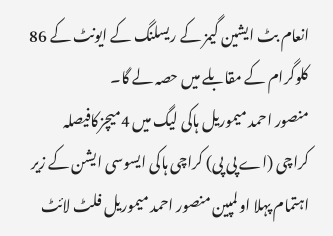انعام بٹ ایشین گیمز کے ریسلنگ کے ایونٹ کے 86 کلوگرام کے مقابلے میں حصہ لے گا۔
منصور احمد میموریل ہاکی لیگ میں 4میچزکافیصلہ
کراچی (اے پی پی) کراچی ہاکی ایسوسی ایشن کے زیر اہتمام پہلا اولمپین منصور احمد میموریل فلٹ لائٹ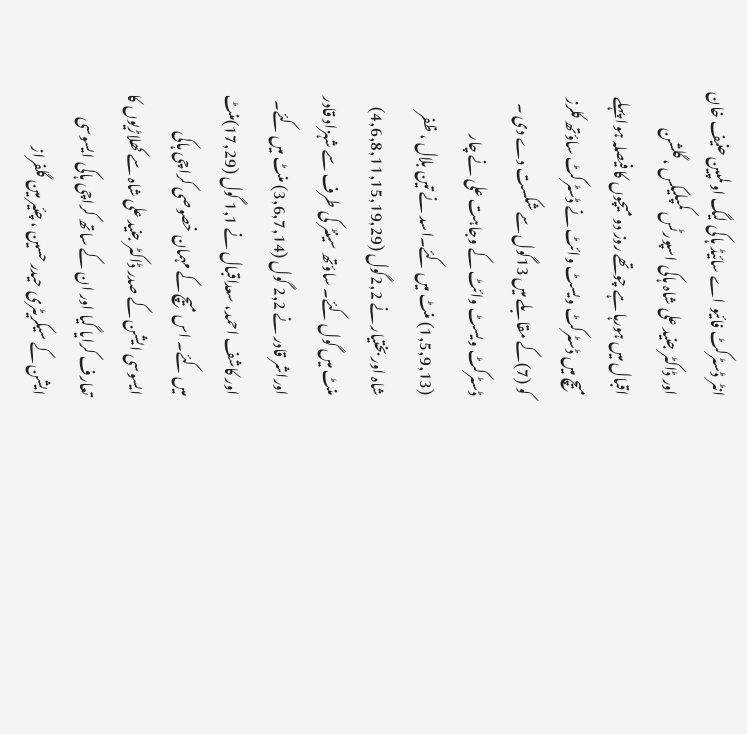انٹر ڈسٹرکٹ فائیو اے سائیڈ ہاکی لیگ اولمپین حنیف خان اور ڈاکٹر جنید علی شاہ ہاکی اسپورٹس کمپلیکس ، گلشن اقبال میں ہورہا ہے چوتھے روز دو میچوں کا فیصلہ ہوا پہلے میچ میں ڈسٹرکٹ ویسٹ وائٹ نے ڈسٹرکٹ ساؤتھ کلرز کو (7)کے مقابلے میں 13گول سے شکست دے دی ۔ ڈسٹرکٹ ویسٹ وائٹ کے وجاہت علی نے چار (1,5,9,13) منٹ میں کئے۔اسد نے تین بلال ، ظفر شاہ اور بختیار نے 2,2گول (4,6,8,11,15,19,29) منٹ میں گول کئے۔ ساؤتھ سینٹر کی طرف سے شہزاد قادر اوراشر قادر نے 2,2 گول (3,6,7,14) منٹ میں کئے۔ اور کاشف احمد، سعداقبال نے 1,1 گول (17,29)منٹ میں کئے۔ اس میچ کے مہمان خصوصی کراچی ہاکی ایسوسی ایشن کے صدر ڈاکٹر جنید علی شاہ سے کھلاڑیوں کا تعارف کرایا گیا اور ان کے ساتھ کراچی ہاکی ایسوسی ایشن کے سیکریٹری حیدر حسین ، چئیر مین گلفراز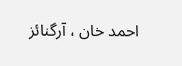احمد خان ، آرگنائز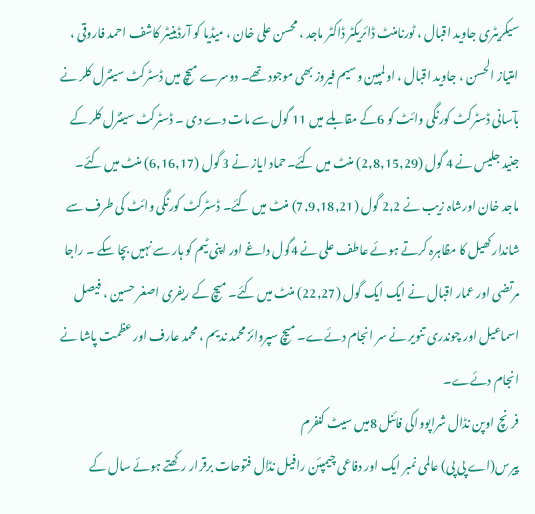سیکریٹری جاوید اقبال ، ٹورنامنٹ ڈائریکٹر ڈاکٹر ماجد ، محسن علی خان ، میڈیا کو آرڈینیٹر کاشف احمد فاروقی ، امتیاز الحسن ، جاوید اقبال ، اولمپین وسیم فیروز بھی موجود تھے۔ دوسرے میچ میں ڈسٹرکٹ سینٹرل کلر نے بآسانی ڈسٹرکٹ کورنگی وائٹ کو 6کے مقابلے میں 11 گول سے مات دے دی ۔ ڈسٹرکٹ سینٹرل کلر کے جنید جلیس نے 4 گول (2,8,15,29) منٹ میں کئے۔حماد ایاز نے 3 گول (6,16,17) منٹ میں کئے۔ ماجد خان اورشاہ زیب نے 2,2 گول (7,9,18,21) منٹ میں کئے۔ ڈسٹرکٹ کورنگی وائٹ کی طرف سے شاندار کھیل کا مظاہرہ کرتے ہوئے عاطف علی نے 4گول داغے اور اپنی ٹیم کو ہار سے نہیں بچا سکے ۔ راجا مرتضی اور عمار اقبال نے ایک ایک گول (22,27) منٹ میں کئے۔ میچ کے ریفری اصغر حسین ، فیصل اسماعیل اور چوندری تنویر نے سر انجام دئےے۔ میچ سپروائز محمد ندیم ، محمد عارف اور عظمت پاشا نے انجام دئےے۔
فرنچ اوپن نڈال شراپوواکی فائنل 8میں سیٹ کنفرم
پیرس(اے پی پی) عالمی نمبر ایک اور دفاعی چیمپئن رافیل نڈال فتوحات برقرار رکھتے ہوئے سال کے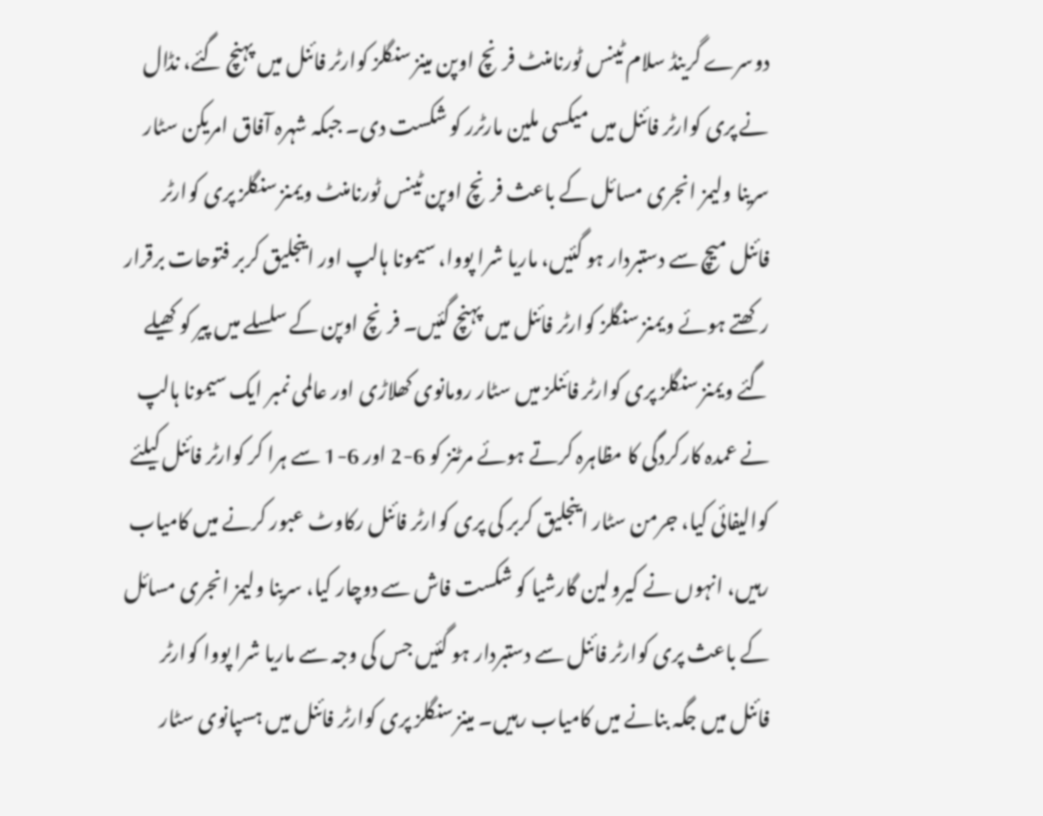دوسرے گرینڈ سلام ٹینس ٹورنامنٹ فرنچ اوپن مینز سنگلز کوارٹر فائنل میں پہنچ گئے، نڈال نے پری کوارٹر فائنل میں میکسی ملین مارٹرر کو شکست دی۔ جبکہ شہرہ آفاق امریکن سٹار سرینا ولیمز انجری مسائل کے باعث فرنچ اوپن ٹینس ٹورنامنٹ ویمنز سنگلز پری کوارٹر فائنل میچ سے دستبردار ہو گئیں، ماریا شرا پووا، سیمونا ہالپ اور اینجلیق کربر فتوحات برقرار رکھتے ہوئے ویمنز سنگلز کوارٹر فائنل میں پہنچ گئیں۔ فرنچ اوپن کے سلسلے میں پیر کو کھیلے گئے ویمنز سنگلز پری کوارٹر فائنلز میں سٹار رومانوی کھلاڑی اور عالمی نمبر ایک سیمونا ہالپ نے عمدہ کارکردگی کا مظاہرہ کرتے ہوئے مرٹنز کو 6-2 اور 6-1 سے ہرا کر کوارٹر فائنل کیلئے کوالیفائی کیا، جرمن سٹار اینجلیق کربر کی پری کوارٹر فائنل رکاوٹ عبور کرنے میں کامیاب رہیں، انہوں نے کیرولین گارشیا کو شکست فاش سے دوچار کیا، سرینا ولیمز انجری مسائل کے باعث پری کوارٹر فائنل سے دستبردار ہو گئیں جس کی وجہ سے ماریا شرا پووا کوارٹر فائنل میں جگہ بنانے میں کامیاب رہیں۔ مینز سنگلز پری کوارٹر فائنل میں ہسپانوی سٹار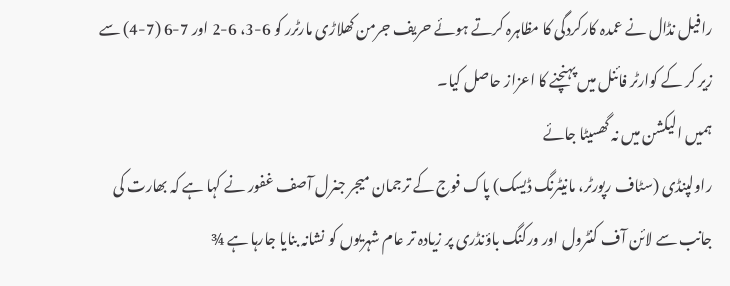رافیل نڈال نے عمدہ کارکردگی کا مظاہرہ کرتے ہوئے حریف جرمن کھلاڑی مارٹرر کو 6-3، 6-2 اور 7-6 (7-4) سے زیر کر کے کوارٹر فائنل میں پہنچنے کا اعزاز حاصل کیا۔
ہمیں الیکشن میں نہ گھسیٹا جائے
راولپنڈی (سٹاف رپورٹر، مانیٹرنگ ڈیسک) پاک فوج کے ترجمان میجر جنرل آصف غفور نے کہا ہے کہ بھارت کی جانب سے لائن آف کنٹرول اور ورکنگ باؤنڈری پر زیادہ تر عام شہریوں کو نشانہ بنایا جارہا ہے ¾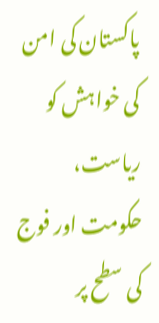پاکستان کی امن کی خواہش کو ریاست، حکومت اور فوج کی سطح پر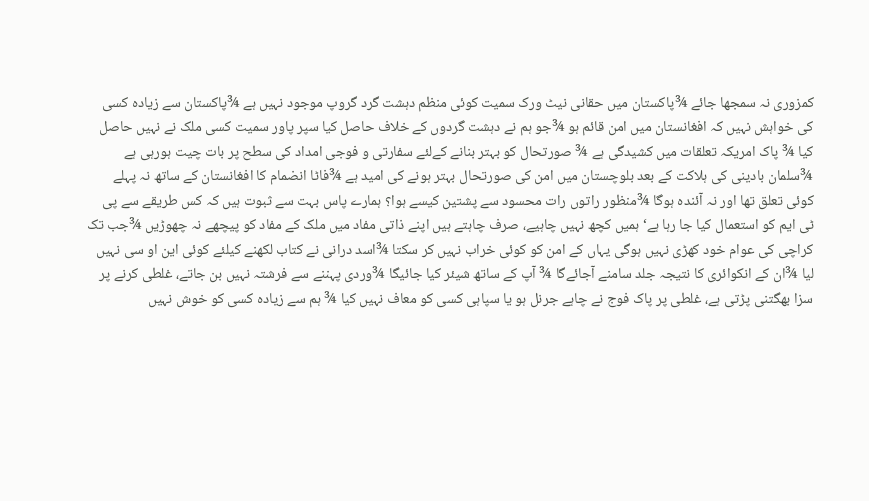کمزوری نہ سمجھا جائے ¾پاکستان میں حقانی نیٹ ورک سمیت کوئی منظم دہشت گرد گروپ موجود نہیں ہے ¾پاکستان سے زیادہ کسی کی خواہش نہیں کہ افغانستان میں امن قائم ہو ¾جو ہم نے دہشت گردوں کے خلاف حاصل کیا سپر پاور سمیت کسی ملک نے نہیں حاصل کیا ¾ پاک امریکہ تعلقات میں کشیدگی ہے ¾ صورتحال کو بہتر بنانے کےلئے سفارتی و فوجی امداد کی سطح پر بات چیت ہورہی ہے ¾سلمان بادینی کی ہلاکت کے بعد بلوچستان میں امن کی صورتحال بہتر ہونے کی امید ہے ¾فاٹا انضمام کا افغانستان کے ساتھ نہ پہلے کوئی تعلق تھا اور نہ آئندہ ہوگا ¾منظور راتوں رات محسود سے پشتین کیسے ہوا؟ ہمارے پاس بہت سے ثبوت ہیں کہ کس طریقے سے پی ٹی ایم کو استعمال کیا جا رہا ہے‘ ہمیں کچھ نہیں چاہیے، صرف چاہتے ہیں اپنے ذاتی مفاد میں ملک کے مفاد کو پیچھے نہ چھوڑیں ¾جب تک کراچی کی عوام خود کھڑی نہیں ہوگی یہاں کے امن کو کوئی خراب نہیں کر سکتا ¾اسد درانی نے کتاب لکھنے کیلئے کوئی این او سی نہیں لیا ¾ان کے انکوائری کا نتیجہ جلد سامنے آجائےگا ¾ آپ کے ساتھ شیئر کیا جائیگا ¾وردی پہننے سے فرشتہ نہیں بن جاتے، غلطی کرنے پر سزا بھگتنی پڑتی ہے، غلطی پر پاک فوج نے چاہے جرنل ہو یا سپاہی کسی کو معاف نہیں کیا ¾ ہم سے زیادہ کسی کو خوش نہیں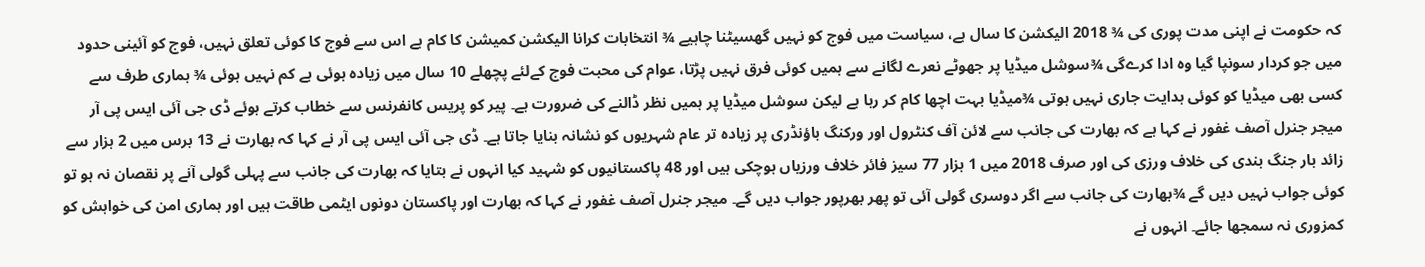کہ حکومت نے اپنی مدت پوری کی ¾ 2018 الیکشن کا سال ہے، سیاست میں فوج کو نہیں گھسیٹنا چاہیے ¾ انتخابات کرانا الیکشن کمیشن کا کام ہے اس سے فوج کا کوئی تعلق نہیں، فوج کو آئینی حدود میں جو کردار سونپا گیا وہ ادا کرےگی ¾سوشل میڈیا پر جھوٹے نعرے لگانے سے ہمیں کوئی فرق نہیں پڑتا، عوام کی محبت فوج کےلئے پچھلے 10 سال میں زیادہ ہوئی ہے کم نہیں ہوئی ¾ ہماری طرف سے کسی بھی میڈیا کو کوئی ہدایت جاری نہیں ہوتی ¾میڈیا بہت اچھا کام کر رہا ہے لیکن سوشل میڈیا پر ہمیں نظر ڈالنے کی ضرورت ہے۔ پیر کو پریس کانفرنس سے خطاب کرتے ہوئے ڈی جی آئی ایس پی آر میجر جنرل آصف غفور نے کہا ہے کہ بھارت کی جانب سے لائن آف کنٹرول اور ورکنگ باؤنڈری پر زیادہ تر عام شہریوں کو نشانہ بنایا جاتا ہے۔ ڈی جی آئی ایس پی آر نے کہا کہ بھارت نے 13 برس میں 2 ہزار سے زائد بار جنگ بندی کی خلاف ورزی کی اور صرف 2018 میں 1 ہزار 77 سیز فائر خلاف ورزیاں ہوچکی ہیں اور 48 پاکستانیوں کو شہید کیا انہوں نے بتایا کہ بھارت کی جانب سے پہلی گولی آنے پر نقصان نہ ہو تو کوئی جواب نہیں دیں گے ¾بھارت کی جانب سے اگر دوسری گولی آئی تو پھر بھرپور جواب دیں گے۔ میجر جنرل آصف غفور نے کہا کہ بھارت اور پاکستان دونوں ایٹمی طاقت ہیں اور ہماری امن کی خواہش کو کمزوری نہ سمجھا جائے۔ انہوں نے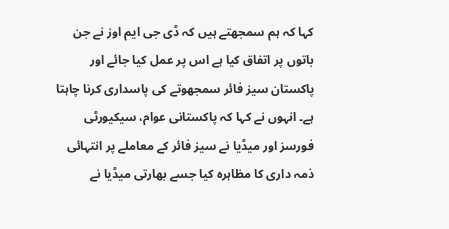کہا کہ ہم سمجھتے ہیں کہ ڈی جی ایم اوز نے جن باتوں پر اتفاق کیا ہے اس پر عمل کیا جائے اور پاکستان سیز فائر سمجھوتے کی پاسداری کرنا چاہتا ہے۔ انہوں نے کہا کہ پاکستانی عوام، سیکیورٹی فورسز اور میڈیا نے سیز فائر کے معاملے پر انتہائی ذمہ داری کا مظاہرہ کیا جسے بھارتی میڈیا نے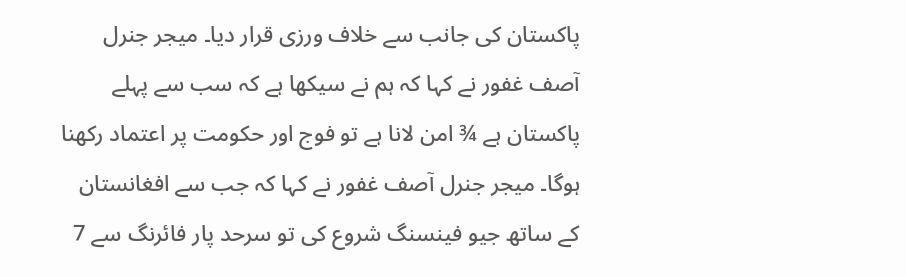پاکستان کی جانب سے خلاف ورزی قرار دیا۔ میجر جنرل آصف غفور نے کہا کہ ہم نے سیکھا ہے کہ سب سے پہلے پاکستان ہے ¾ امن لانا ہے تو فوج اور حکومت پر اعتماد رکھنا ہوگا۔ میجر جنرل آصف غفور نے کہا کہ جب سے افغانستان کے ساتھ جیو فینسنگ شروع کی تو سرحد پار فائرنگ سے 7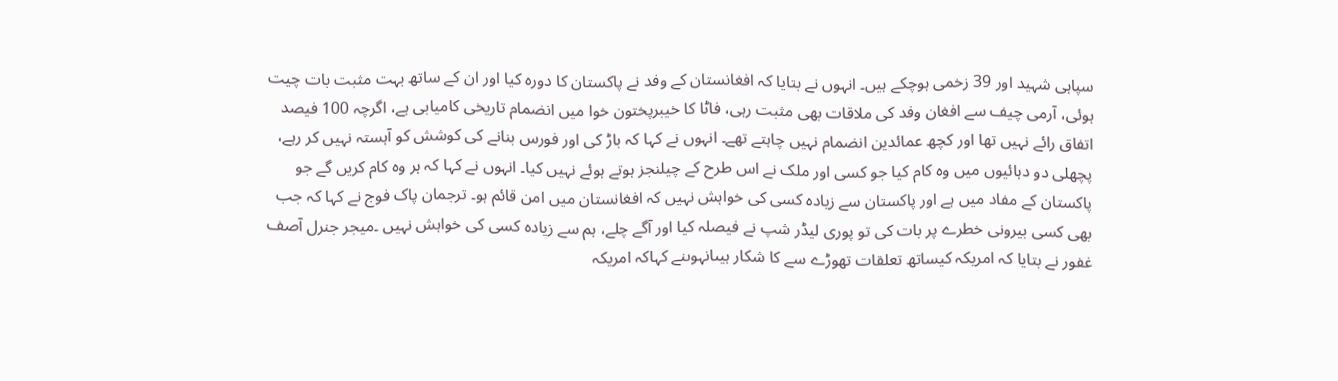سپاہی شہید اور 39 زخمی ہوچکے ہیں۔ انہوں نے بتایا کہ افغانستان کے وفد نے پاکستان کا دورہ کیا اور ان کے ساتھ بہت مثبت بات چیت ہوئی، آرمی چیف سے افغان وفد کی ملاقات بھی مثبت رہی، فاٹا کا خیبرپختون خوا میں انضمام تاریخی کامیابی ہے، اگرچہ 100 فیصد اتفاق رائے نہیں تھا اور کچھ عمائدین انضمام نہیں چاہتے تھے۔ انہوں نے کہا کہ باڑ کی اور فورس بنانے کی کوشش کو آہستہ نہیں کر رہے، پچھلی دو دہائیوں میں وہ کام کیا جو کسی اور ملک نے اس طرح کے چیلنجز ہوتے ہوئے نہیں کیا۔ انہوں نے کہا کہ ہر وہ کام کریں گے جو پاکستان کے مفاد میں ہے اور پاکستان سے زیادہ کسی کی خواہش نہیں کہ افغانستان میں امن قائم ہو۔ ترجمان پاک فوج نے کہا کہ جب بھی کسی بیرونی خطرے پر بات کی تو پوری لیڈر شپ نے فیصلہ کیا اور آگے چلے، ہم سے زیادہ کسی کی خواہش نہیں ۔میجر جنرل آصف غفور نے بتایا کہ امریکہ کیساتھ تعلقات تھوڑے سے کا شکار ہیںانہوںنے کہاکہ امریکہ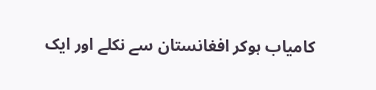کامیاب ہوکر افغانستان سے نکلے اور ایک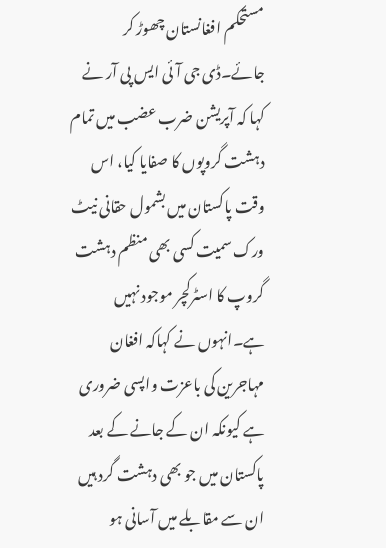مستحکم افغانستان چھوڑ کر جائے۔ڈی جی آئی ایس پی آر نے کہا کہ آپریشن ضرب عضب میں تمام دہشت گروپوں کا صفایا کیا، اس وقت پاکستان میں بشمول حقانی نیٹ ورک سمیت کسی بھی منظم دہشت گروپ کا اسٹرکچر موجود نہیں ہے۔انہوں نے کہاکہ افغان مہاجرین کی باعزت واپسی ضروری ہے کیونکہ ان کے جانے کے بعد پاکستان میں جو بھی دہشت گرد ہیں ان سے مقابلے میں آسانی ہو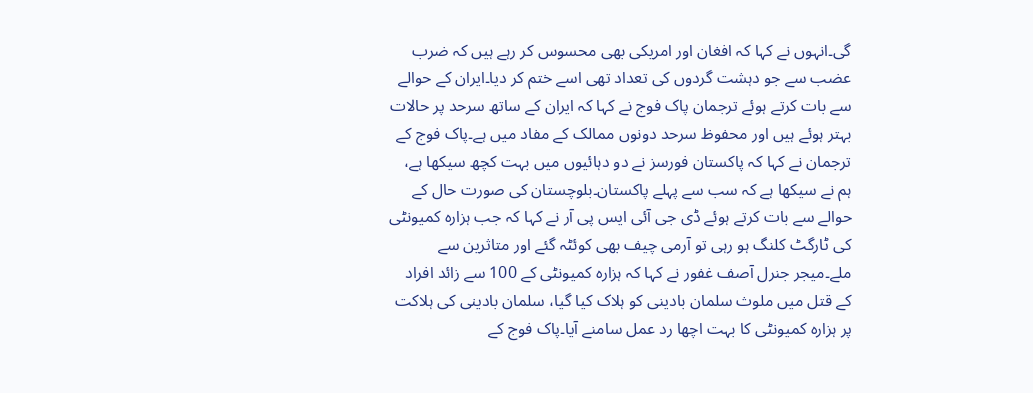گی۔انہوں نے کہا کہ افغان اور امریکی بھی محسوس کر رہے ہیں کہ ضرب عضب سے جو دہشت گردوں کی تعداد تھی اسے ختم کر دیا۔ایران کے حوالے سے بات کرتے ہوئے ترجمان پاک فوج نے کہا کہ ایران کے ساتھ سرحد پر حالات بہتر ہوئے ہیں اور محفوظ سرحد دونوں ممالک کے مفاد میں ہے۔پاک فوج کے ترجمان نے کہا کہ پاکستان فورسز نے دو دہائیوں میں بہت کچھ سیکھا ہے، ہم نے سیکھا ہے کہ سب سے پہلے پاکستان۔بلوچستان کی صورت حال کے حوالے سے بات کرتے ہوئے ڈی جی آئی ایس پی آر نے کہا کہ جب ہزارہ کمیونٹی کی ٹارگٹ کلنگ ہو رہی تو آرمی چیف بھی کوئٹہ گئے اور متاثرین سے ملے۔میجر جنرل آصف غفور نے کہا کہ ہزارہ کمیونٹی کے 100 سے زائد افراد کے قتل میں ملوث سلمان بادینی کو ہلاک کیا گیا، سلمان بادینی کی ہلاکت پر ہزارہ کمیونٹی کا بہت اچھا رد عمل سامنے آیا۔پاک فوج کے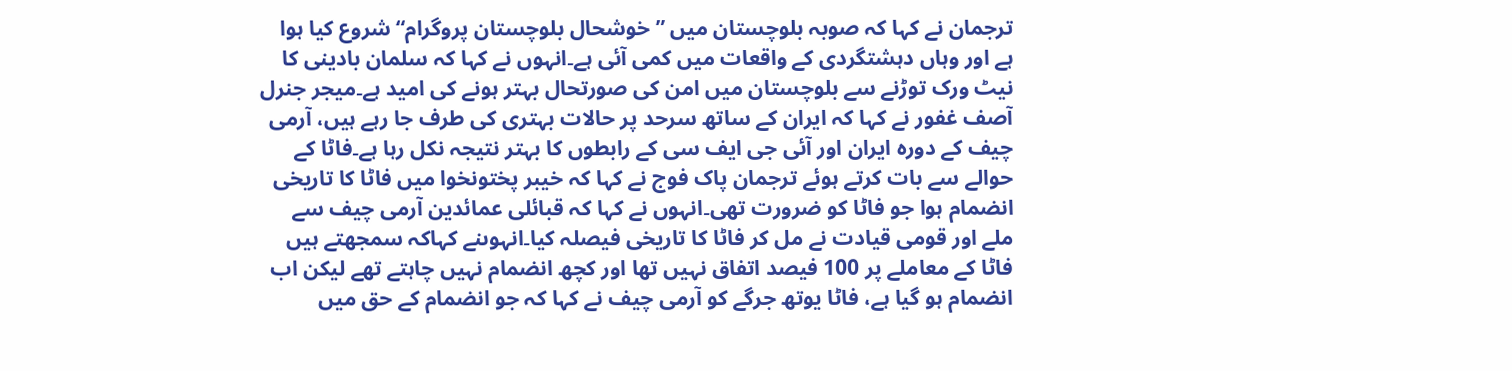ترجمان نے کہا کہ صوبہ بلوچستان میں ”خوشحال بلوچستان پروگرام“ شروع کیا ہوا ہے اور وہاں دہشتگردی کے واقعات میں کمی آئی ہے۔انہوں نے کہا کہ سلمان بادینی کا نیٹ ورک توڑنے سے بلوچستان میں امن کی صورتحال بہتر ہونے کی امید ہے۔میجر جنرل آصف غفور نے کہا کہ ایران کے ساتھ سرحد پر حالات بہتری کی طرف جا رہے ہیں، آرمی چیف کے دورہ ایران اور آئی جی ایف سی کے رابطوں کا بہتر نتیجہ نکل رہا ہے۔فاٹا کے حوالے سے بات کرتے ہوئے ترجمان پاک فوج نے کہا کہ خیبر پختونخوا میں فاٹا کا تاریخی انضمام ہوا جو فاٹا کو ضرورت تھی۔انہوں نے کہا کہ قبائلی عمائدین آرمی چیف سے ملے اور قومی قیادت نے مل کر فاٹا کا تاریخی فیصلہ کیا۔انہوںنے کہاکہ سمجھتے ہیں فاٹا کے معاملے پر 100 فیصد اتفاق نہیں تھا اور کچھ انضمام نہیں چاہتے تھے لیکن اب انضمام ہو گیا ہے، فاٹا یوتھ جرگے کو آرمی چیف نے کہا کہ جو انضمام کے حق میں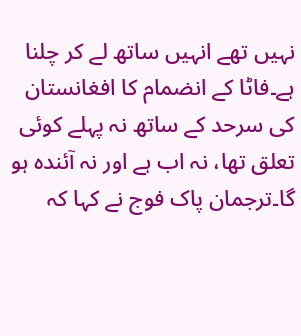نہیں تھے انہیں ساتھ لے کر چلنا ہے۔فاٹا کے انضمام کا افغانستان کی سرحد کے ساتھ نہ پہلے کوئی تعلق تھا، نہ اب ہے اور نہ آئندہ ہو گا۔ترجمان پاک فوج نے کہا کہ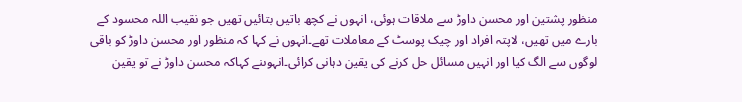منظور پشتین اور محسن داوڑ سے ملاقات ہوئی، انہوں نے کچھ باتیں بتائیں تھیں جو نقیب اللہ محسود کے بارے میں تھیں، لاپتہ افراد اور چیک پوسٹ کے معاملات تھے۔انہوں نے کہا کہ منظور اور محسن داوڑ کو باقی لوگوں سے الگ کیا اور انہیں مسائل حل کرنے کی یقین دہانی کرائی۔انہوںنے کہاکہ محسن داوڑ نے تو یقین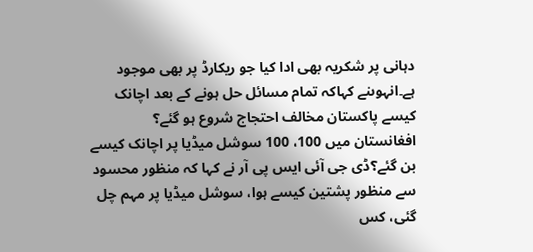دہانی پر شکریہ بھی ادا کیا جو ریکارڈ پر بھی موجود ہے۔انہوںنے کہاکہ تمام مسائل حل ہونے کے بعد اچانک کیسے پاکستان مخالف احتجاج شروع ہو گئے؟ افغانستان میں 100، 100 سوشل میڈیا پر اچانک کیسے بن گئے؟ڈی جی آئی ایس پی آر نے کہا کہ منظور محسود سے منظور پشتین کیسے ہوا، سوشل میڈیا پر مہم چل گئی، کس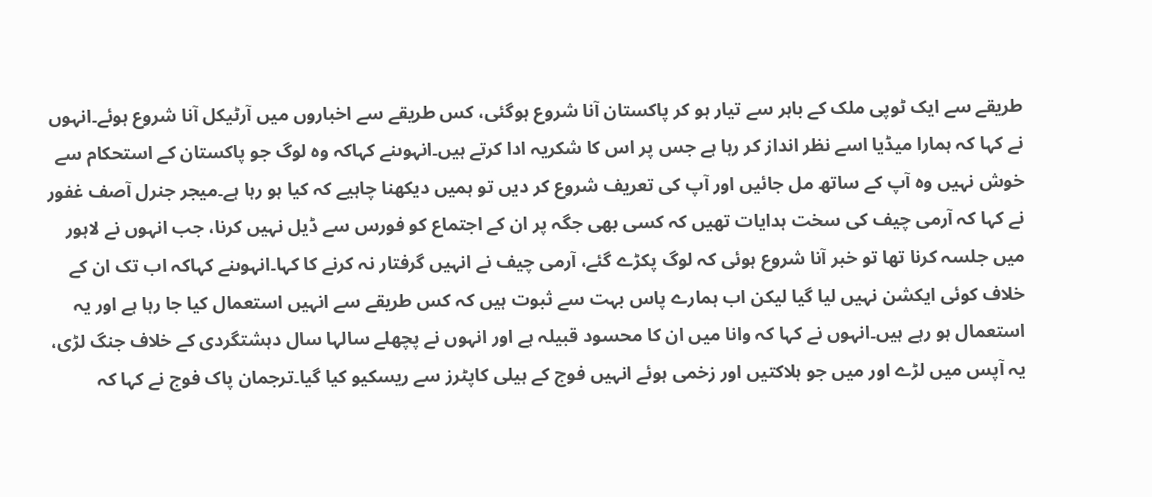طریقے سے ایک ٹوپی ملک کے باہر سے تیار ہو کر پاکستان آنا شروع ہوگئی، کس طریقے سے اخباروں میں آرٹیکل آنا شروع ہوئے۔انہوں نے کہا کہ ہمارا میڈیا اسے نظر انداز کر رہا ہے جس پر اس کا شکریہ ادا کرتے ہیں۔انہوںنے کہاکہ وہ لوگ جو پاکستان کے استحکام سے خوش نہیں وہ آپ کے ساتھ مل جائیں اور آپ کی تعریف شروع کر دیں تو ہمیں دیکھنا چاہیے کہ کیا ہو رہا ہے۔میجر جنرل آصف غفور نے کہا کہ آرمی چیف کی سخت ہدایات تھیں کہ کسی بھی جگہ پر ان کے اجتماع کو فورس سے ڈیل نہیں کرنا، جب انہوں نے لاہور میں جلسہ کرنا تھا تو خبر آنا شروع ہوئی کہ لوگ پکڑے گئے، آرمی چیف نے انہیں گرفتار نہ کرنے کا کہا۔انہوںنے کہاکہ اب تک ان کے خلاف کوئی ایکشن نہیں لیا گیا لیکن اب ہمارے پاس بہت سے ثبوت ہیں کہ کس طریقے سے انہیں استعمال کیا جا رہا ہے اور یہ استعمال ہو رہے ہیں۔انہوں نے کہا کہ وانا میں ان کا محسود قبیلہ ہے اور انہوں نے پچھلے سالہا سال دہشتگردی کے خلاف جنگ لڑی، یہ آپس میں لڑے اور میں جو ہلاکتیں اور زخمی ہوئے انہیں فوج کے ہیلی کاپٹرز سے ریسکیو کیا گیا۔ترجمان پاک فوج نے کہا کہ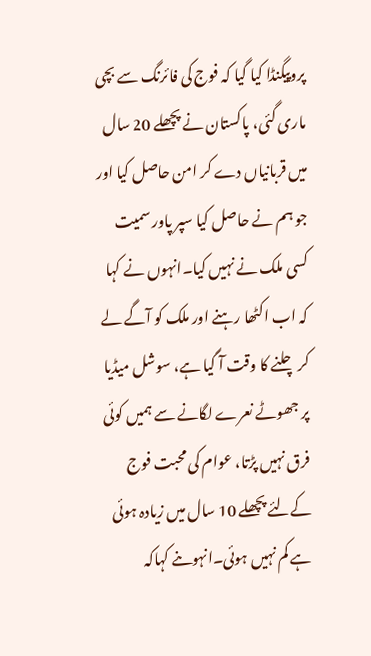پروپیگنڈا کیا گیا کہ فوج کی فائرنگ سے بچی ماری گئی، پاکستان نے پچھلے 20 سال میں قربانیاں دے کر امن حاصل کیا اور جو ہم نے حاصل کیا سپر پاور سمیت کسی ملک نے نہیں کیا۔انہوں نے کہا کہ اب اکٹھا رہنے اور ملک کو آگے لے کر چلنے کا وقت آ گیا ہے، سوشل میڈیا پر جھوٹے نعرے لگانے سے ہمیں کوئی فرق نہیں پڑتا، عوام کی محبت فوج کےلئے پچھلے 10 سال میں زیادہ ہوئی ہے کم نہیں ہوئی۔انہوںنے کہاکہ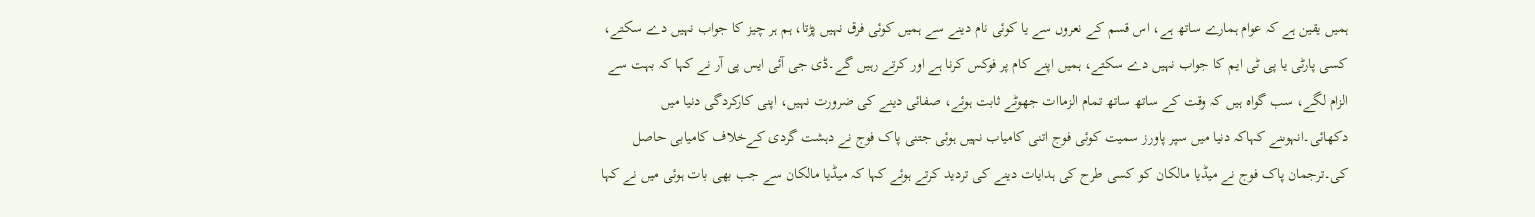ہمیں یقین ہے کہ عوام ہمارے ساتھ ہے، اس قسم کے نعروں سے یا کوئی نام دینے سے ہمیں کوئی فرق نہیں پڑتا، ہم ہر چیز کا جواب نہیں دے سکتے، کسی پارٹی یا پی ٹی ایم کا جواب نہیں دے سکتے، ہمیں اپنے کام پر فوکس کرنا ہے اور کرتے رہیں گے۔ڈی جی آئی ایس پی آر نے کہا کہ بہت سے الزام لگے، سب گواہ ہیں کہ وقت کے ساتھ ساتھ تمام الزماات جھوٹے ثابت ہوئے، صفائی دینے کی ضرورت نہیں، اپنی کارکردگی دنیا میں دکھائی۔انہوںنے کہاکہ دنیا میں سپر پاورز سمیت کوئی فوج اتنی کامیاب نہیں ہوئی جتنی پاک فوج نے دہشت گردی کےخلاف کامیابی حاصل کی۔ترجمان پاک فوج نے میڈیا مالکان کو کسی طرح کی ہدایات دینے کی تردید کرتے ہوئے کہا کہ میڈیا مالکان سے جب بھی بات ہوئی میں نے کہا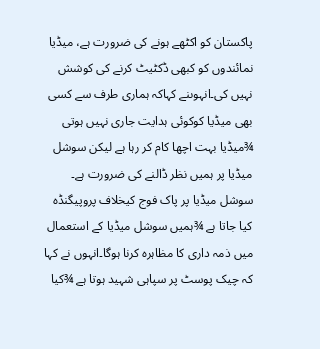پاکستان کو اکٹھے ہونے کی ضرورت ہے، میڈیا نمائندوں کو کبھی ڈکٹیٹ کرنے کی کوشش نہیں کی۔انہوںنے کہاکہ ہماری طرف سے کسی بھی میڈیا کوکوئی ہدایت جاری نہیں ہوتی ¾میڈیا بہت اچھا کام کر رہا ہے لیکن سوشل میڈیا پر ہمیں نظر ڈالنے کی ضرورت ہے۔ سوشل میڈیا پر پاک فوج کیخلاف پروپیگنڈہ کیا جاتا ہے ¾ہمیں سوشل میڈیا کے استعمال میں ذمہ داری کا مظاہرہ کرنا ہوگا۔انہوں نے کہا کہ چیک پوسٹ پر سپاہی شہید ہوتا ہے ¾کیا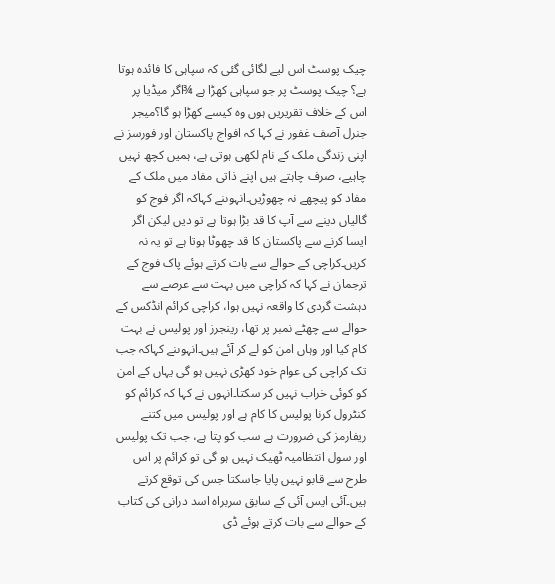چیک پوسٹ اس لیے لگائی گئی کہ سپاہی کا فائدہ ہوتا ہے؟ چیک پوسٹ پر جو سپاہی کھڑا ہے ¾اگر میڈیا پر اس کے خلاف تقریریں ہوں وہ کیسے کھڑا ہو گا؟میجر جنرل آصف غفور نے کہا کہ افواج پاکستان اور فورسز نے اپنی زندگی ملک کے نام لکھی ہوتی ہے، ہمیں کچھ نہیں چاہیے، صرف چاہتے ہیں اپنے ذاتی مفاد میں ملک کے مفاد کو پیچھے نہ چھوڑیں۔انہوںنے کہاکہ اگر فوج کو گالیاں دینے سے آپ کا قد بڑا ہوتا ہے تو دیں لیکن اگر ایسا کرنے سے پاکستان کا قد چھوٹا ہوتا ہے تو یہ نہ کریں۔کراچی کے حوالے سے بات کرتے ہوئے پاک فوج کے ترجمان نے کہا کہ کراچی میں بہت سے عرصے سے دہشت گردی کا واقعہ نہیں ہوا، کراچی کرائم انڈکس کے حوالے سے چھٹے نمبر پر تھا، رینجرز اور پولیس نے بہت کام کیا اور وہاں امن کو لے کر آئے ہیں۔انہوںنے کہاکہ جب تک کراچی کی عوام خود کھڑی نہیں ہو گی یہاں کے امن کو کوئی خراب نہیں کر سکتا۔انہوں نے کہا کہ کرائم کو کنٹرول کرنا پولیس کا کام ہے اور پولیس میں کتنے ریفارمز کی ضرورت ہے سب کو پتا ہے، جب تک پولیس اور سول انتظامیہ ٹھیک نہیں ہو گی تو کرائم پر اس طرح سے قابو نہیں پایا جاسکتا جس کی توقع کرتے ہیں۔آئی ایس آئی کے سابق سربراہ اسد درانی کی کتاب کے حوالے سے بات کرتے ہوئے ڈی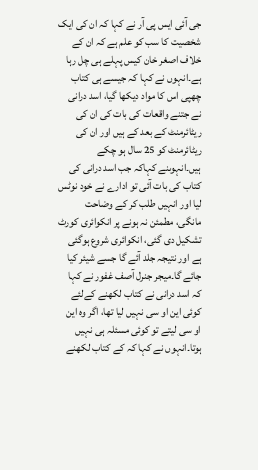جی آئی ایس پی آر نے کہا کہ ان کی ایک شخصیت کا سب کو علم ہے کہ ان کے خلاف اصغر خان کیس پہلے ہی چل رہا ہے۔انہوں نے کہا کہ جیسے ہی کتاب چھپی اس کا مواد دیکھا گیا، اسد درانی نے جتنے واقعات کی بات کی ان کی ریٹائرمنٹ کے بعد کے ہیں اور ان کی ریٹائرمنٹ کو 25 سال ہو چکے ہیں۔انہوںنے کہاکہ جب اسد درانی کی کتاب کی بات آئی تو ادارے نے خود نوٹس لیا اور انہیں طلب کر کے وضاحت مانگی، مطمئن نہ ہونے پر انکوائری کورٹ تشکیل دی گئی، انکوائری شروع ہوگئی ہے اور نتیجہ جلد آئے گا جسے شیئر کیا جائے گا۔میجر جنرل آصف غفور نے کہا کہ اسد درانی نے کتاب لکھنے کےلئے کوئی این او سی نہیں لیا تھا، اگر وہ این او سی لیتے تو کوئی مسئلہ ہی نہیں ہوتا۔انہوں نے کہا کہ کے کتاب لکھنے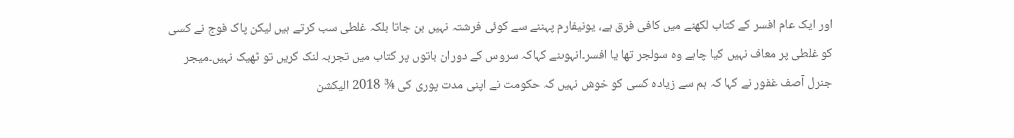اور ایک عام افسر کے کتاب لکھنے میں کافی فرق ہے، یونیفارم پہننے سے کوئی فرشتہ نہیں بن جاتا بلکہ غلطی سب کرتے ہیں لیکن پاک فوج نے کسی کو غلطی پر معاف نہیں کیا چاہے وہ سولجر تھا یا افسر۔انہوںنے کہاکہ سروس کے دوران باتوں پر کتاب میں تجربہ لنک کریں تو ٹھیک نہیں۔میجر جنرل آصف غفور نے کہا کہ ہم سے زیادہ کسی کو خوش نہیں کہ حکومت نے اپنی مدت پوری کی ¾ 2018 الیکشن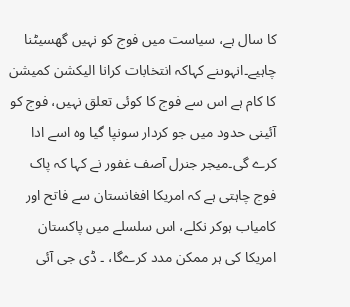کا سال ہے، سیاست میں فوج کو نہیں گھسیٹنا چاہیے۔انہوںنے کہاکہ انتخابات کرانا الیکشن کمیشن کا کام ہے اس سے فوج کا کوئی تعلق نہیں، فوج کو آئینی حدود میں جو کردار سونپا گیا وہ اسے ادا کرے گی۔میجر جنرل آصف غفور نے کہا کہ پاک فوج چاہتی ہے کہ امریکا افغانستان سے فاتح اور کامیاب ہوکر نکلے، اس سلسلے میں پاکستان امریکا کی ہر ممکن مدد کرےگا، ۔ ڈی جی آئی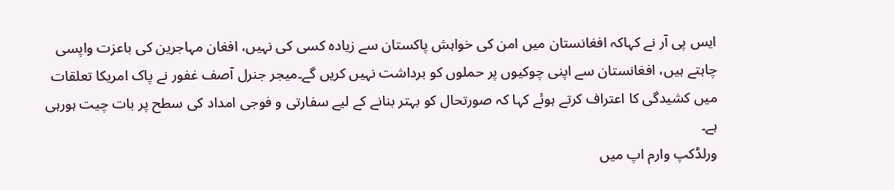ایس پی آر نے کہاکہ افغانستان میں امن کی خواہش پاکستان سے زیادہ کسی کی نہیں، افغان مہاجرین کی باعزت واپسی چاہتے ہیں، افغانستان سے اپنی چوکیوں پر حملوں کو برداشت نہیں کریں گے۔میجر جنرل آصف غفور نے پاک امریکا تعلقات میں کشیدگی کا اعتراف کرتے ہوئے کہا کہ صورتحال کو بہتر بنانے کے لیے سفارتی و فوجی امداد کی سطح پر بات چیت ہورہی ہے۔
ورلڈکپ وارم اپ میں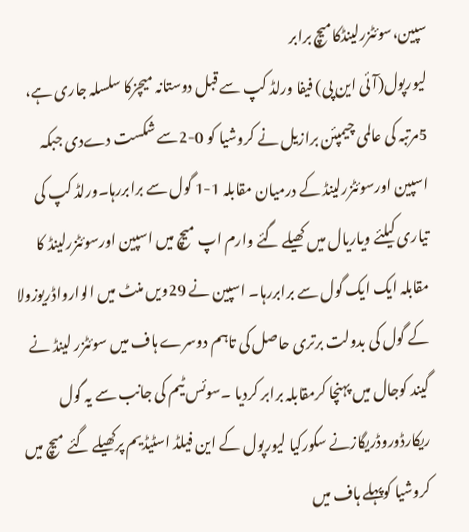سپین،سوئٹزرلینڈکامیچ برابر
لیورپول(آئی این پی) فیفا ورلڈ کپ سے قبل دوستانہ میچزکا سلسلہ جاری ہے، 5مرتبہ کی عالمی چیمپئن برازیل نے کروشیا کو 0-2سے شکست دےدی جبکہ اسپین اورسوئٹزرلینڈ کے درمیان مقابلہ 1-1 گول سے برابررہا۔ورلڈ کپ کی تیاری کیلئے ویاریال میں کھیلے گئے وارم اپ میچ میں اسپین اورسوئٹزرلینڈ کا مقابلہ ایک ایک گول سے برابررہا۔ اسپین نے 29ویں منٹ میں الوارواڈریوزولا کے گول کی بدولت برتری حاصل کی تاہم دوسرے ہاف میں سوئٹزر لینڈ نے گیند کوجال میں پہنچا کرمقابلہ برابر کردیا ۔سوئس ٹیم کی جانب سے یہ گول ریکارڈوروڈریگازنے سکورکیا لیورپول کے این فیلڈ اسٹیڈیم پرکھیلے گئے میچ میں کروشیا کوپہلے ہاف میں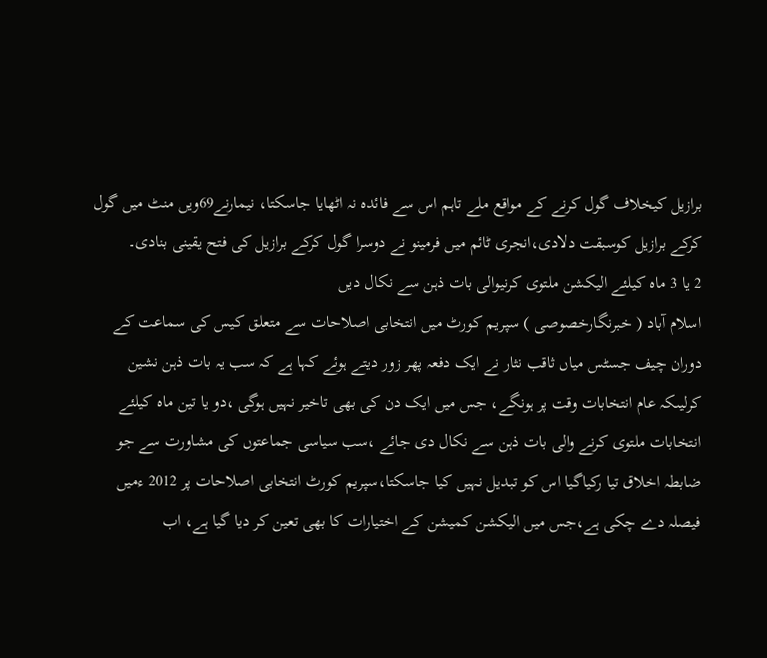برازیل کیخلاف گول کرنے کے مواقع ملے تاہم اس سے فائدہ نہ اٹھایا جاسکتا، نیمارنے69ویں منٹ میں گول کرکے برازیل کوسبقت دلادی،انجری ٹائم میں فرمینو نے دوسرا گول کرکے برازیل کی فتح یقینی بنادی۔
2 یا 3 ماہ کیلئے الیکشن ملتوی کرنیوالی بات ذہن سے نکال دیں
اسلام آباد ( خبرنگارخصوصی ) سپریم کورٹ میں انتخابی اصلاحات سے متعلق کیس کی سماعت کے دوران چیف جسٹس میاں ثاقب نثار نے ایک دفعہ پھر زور دیتے ہوئے کہا ہے کہ سب یہ بات ذہن نشین کرلیںکہ عام انتخابات وقت پر ہونگے، جس میں ایک دن کی بھی تاخیر نہیں ہوگی ،دو یا تین ماہ کیلئے انتخابات ملتوی کرنے والی بات ذہن سے نکال دی جائے ،سب سیاسی جماعتوں کی مشاورت سے جو ضابطہ اخلاق تیا رکیاگیا اس کو تبدیل نہیں کیا جاسکتا،سپریم کورٹ انتخابی اصلاحات پر 2012 ءمیں فیصلہ دے چکی ہے،جس میں الیکشن کمیشن کے اختیارات کا بھی تعین کر دیا گیا ہے، اب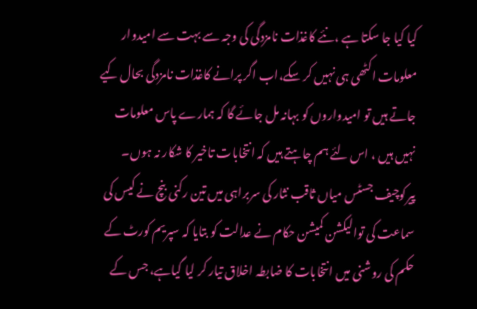کیا کیا جا سکتا ہے ،نئے کاغذات نامزدگی کی وجہ سے بہت سے امیدوار معلومات اکٹھی ہی نہیں کر سکے،اب اگر پرانے کاغذات نامزدگی بحال کیے جاتے ہیں تو امیدواروں کو بہانہ مل جائے گا کہ ہمارے پاس معلومات نہیں ہیں ، اس لئے ہم چاہتے ہیں کہ انتخابات تاخیر کا شکار نہ ہوں۔ پیرکوچیف جسٹس میاں ثاقب نثار کی سربراہی میں تین رکنی بنچ نے کیس کی سماعت کی توالیکشن کمیشن حکام نے عدالت کو بتایا کہ سپریم کورٹ کے حکم کی روشنی میں انتخابات کا ضابطہ اخلاق تیار کر لیا گیاہے، جس کے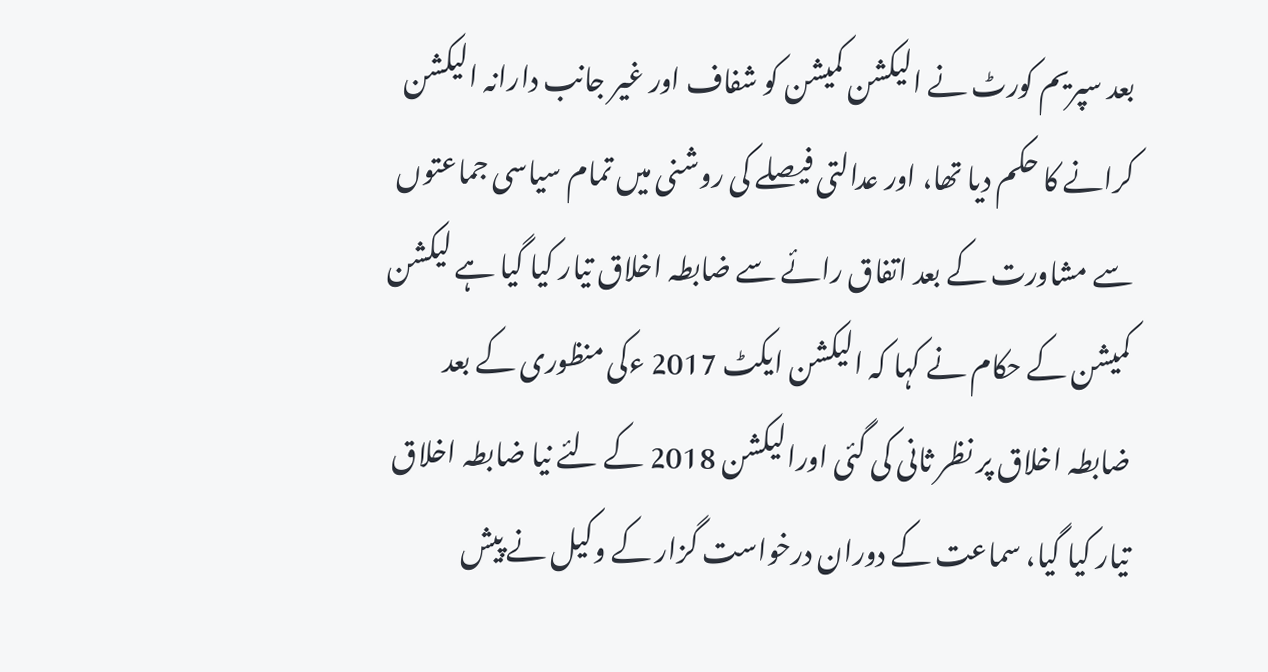بعد سپریم کورٹ نے الیکشن کمیشن کو شفاف اور غیر جانب دارانہ الیکشن کرانے کا حکم دیا تھا، اور عدالتی فیصلے کی روشنی میں تمام سیاسی جماعتوں سے مشاورت کے بعد اتفاق رائے سے ضابطہ اخلاق تیار کیا گیا ہے لیکشن کمیشن کے حکام نے کہا کہ الیکشن ایکٹ 2017 ءکی منظوری کے بعد ضابطہ اخلاق پر نظر ثانی کی گئی اورالیکشن 2018 کے لئے نیا ضابطہ اخلاق تیار کیا گیا، سماعت کے دوران درخواست گزار کے وکیل نے پیش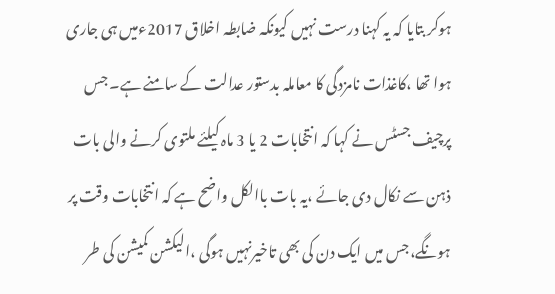ہوکر بتایا کہ یہ کہنا درست نہیں کیونکہ ضابطہ اخلاق 2017ءمیں ہی جاری ہوا تھا ،کاغذات نامزدگی کا معاملہ بدستور عدالت کے سامنے ہے۔ جس پرچیف جسٹس نے کہا کہ انتخابات 2 یا 3 ماہ کیلئے ملتوی کرنے والی بات ذہن سے نکال دی جائے ،یہ بات باالکل واضح ہے کہ انتخابات وقت پر ہونگے،جس میں ایک دن کی بھی تاخیرنہیں ہوگی ،الیکشن کمیشن کی طر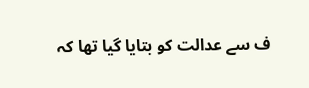ف سے عدالت کو بتایا گیا تھا کہ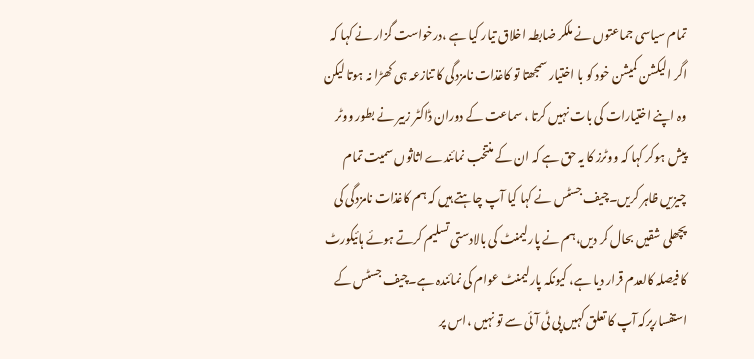تمام سیاسی جماعتوں نے ملکر ضابطہ اخلاق تیار کیا ہے ،درخواست گزار نے کہا کہ اگر الیکشن کمیشن خود کو با اختیار سمجھتا تو کاغذات نامزدگی کا تنازعہ ہی کھڑا نہ ہوتا لیکن وہ اپنے اختیارات کی بات نہیں کرتا ، سماعت کے دوران ڈاکٹر زبیر نے بطور ووٹر پیش ہوکر کہا کہ ووٹرز کا یہ حق ہے کہ ان کے منتخب نمائندے اثاثوں سمیت تمام چیزیں ظاہر کریں۔چیف جسٹس نے کہا کیا آپ چاہتے ہیں کہ ہم کاغذات نامزدگی کی پچھلی شقیں بحال کر دیں،ہم نے پارلیمنٹ کی بالادستی تسلیم کرتے ہوئے ہائیکورٹ کا فیصلہ کالعدم قرار دیا ہے، کیونکہ پارلیمنٹ عوام کی نمائندہ ہے۔چیف جسٹس کے استفسارپرکہ آپ کا تعلق کہیں پی ٹی آئی سے تو نہیں ،اس پر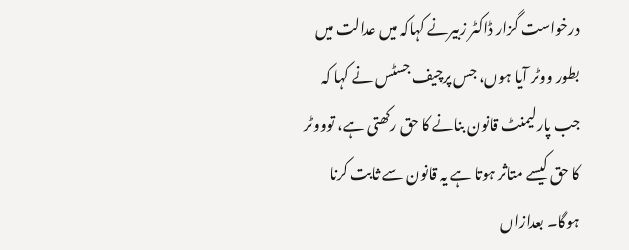درخواست گزار ڈاکٹر زبیرنے کہاکہ میں عدالت میں بطور ووٹر آیا ہوں، جس پرچیف جسٹس نے کہا کہ جب پارلیمنٹ قانون بنانے کا حق رکھتی ہے، توووٹر کا حق کیسے متاثر ہوتا ہے یہ قانون سے ثابت کرنا ہوگا۔ بعدازاں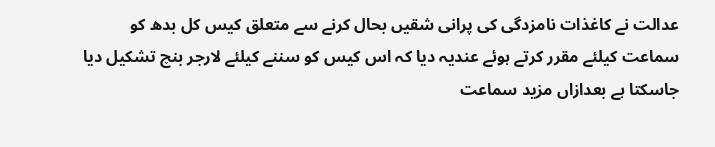عدالت نے کاغذات نامزدگی کی پرانی شقیں بحال کرنے سے متعلق کیس کل بدھ کو سماعت کیلئے مقرر کرتے ہوئے عندیہ دیا کہ اس کیس کو سننے کیلئے لارجر بنچ تشکیل دیا جاسکتا ہے بعدازاں مزید سماعت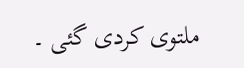ملتوی کردی گئی ۔